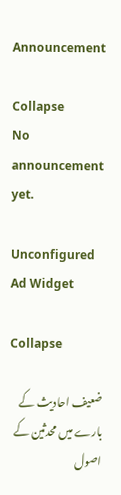Announcement

Collapse
No announcement yet.

Unconfigured Ad Widget

Collapse

ضعیف احادیث کے بارے میں محدثین کے اصول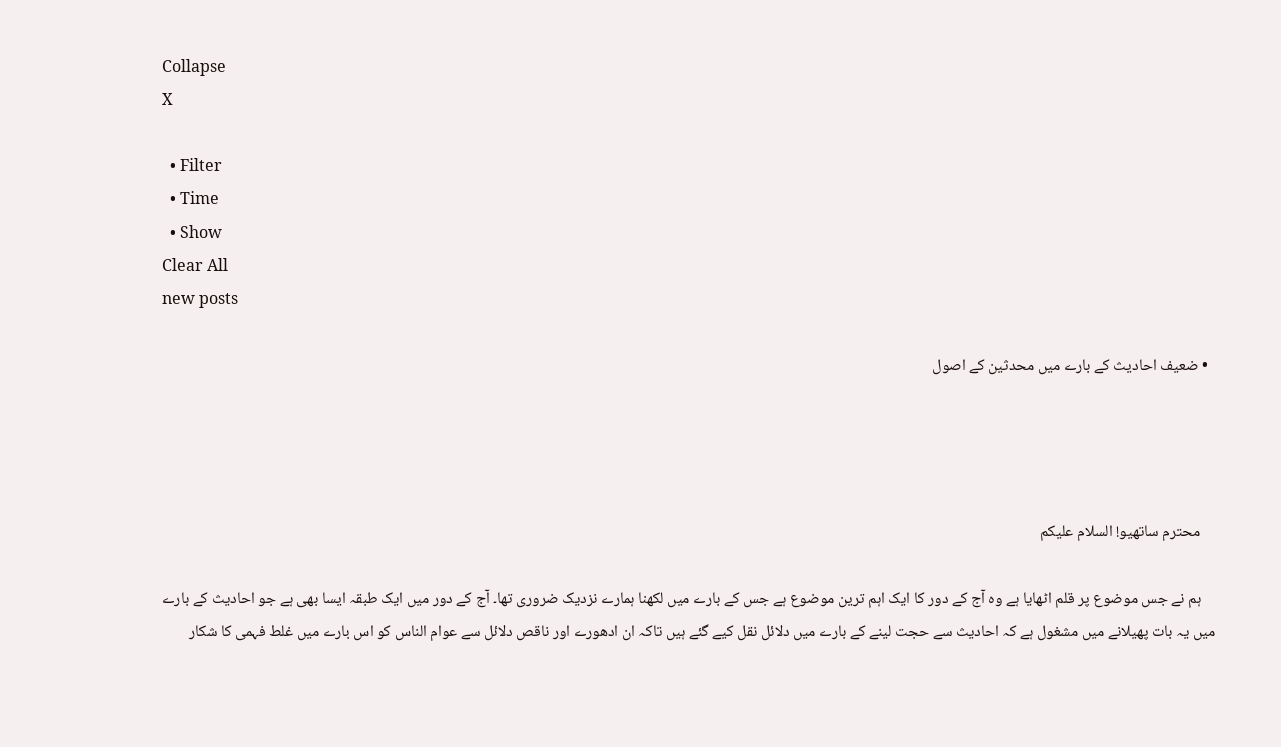Collapse
X

  • Filter
  • Time
  • Show
Clear All
new posts

  • ضعیف احادیث کے بارے میں محدثین کے اصول




    محترم ساتھیو! السلام علیکم

    ہم نے جس موضوع پر قلم اٹھایا ہے وہ آج کے دور کا ایک اہم ترین موضوع ہے جس کے بارے میں لکھنا ہمارے نزدیک ضروری تھا۔ آج کے دور میں ایک طبقہ ایسا بھی ہے جو احادیث کے بارے میں یہ بات پھیلانے میں مشغول ہے کہ احادیث سے حجت لینے کے بارے میں دلائل نقل کیے گئے ہیں تاکہ ان ادھورے اور ناقص دلائل سے عوام الناس کو اس بارے میں غلط فہمی کا شکار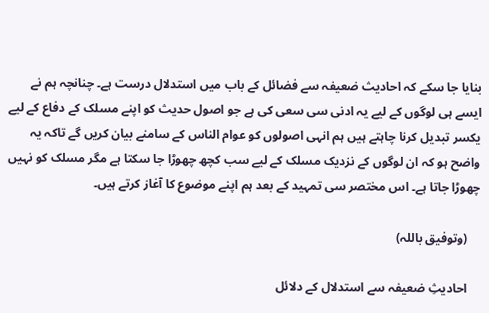بنایا جا سکے کہ احادیث ضعیفہ سے فضائل کے باب میں استدلال درست ہے۔ چنانچہ ہم نے ایسے ہی لوگوں کے لیے یہ ادنی سی سعی کی ہے جو اصول حدیث کو اپنے مسلک کے دفاع کے لیے یکسر تبدیل کرنا چاہتے ہیں ہم انہی اصولوں کو عوام الناس کے سامنے بیان کریں گے تاکہ یہ واضح ہو کہ ان لوگوں کے نزدیک مسلک کے لیے سب کچھ چھوڑا جا سکتا ہے مگر مسلک کو نہیں چھوڑا جاتا ہے۔ اس مختصر سی تمہید کے بعد ہم اپنے موضوع کا آغاز کرتے ہیں۔

    (وتوفیق باللہ)

    احادیثِ ضعیفہ سے استدلال کے دلائل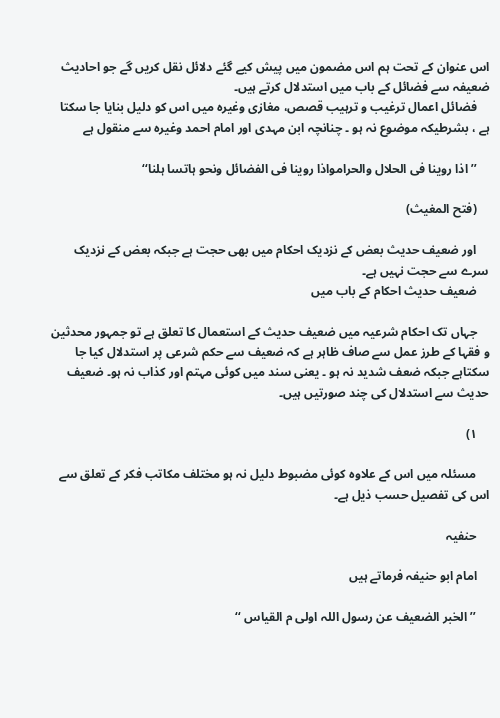اس عنوان کے تحت ہم اس مضمون میں پیش کیے گئے دلائل نقل کریں گے جو احادیث ضعیفہ سے فضائل کے باب میں استدلال کرتے ہیں۔
    فضائل اعمال ترغیب و ترہیب قصص، مغازی وغیرہ میں اس کو دلیل بنایا جا سکتا ہے ، بشرطیکہ موضوع نہ ہو ۔ چنانچہ ابن مہدی اور امام احمد وغیرہ سے منقول ہے

    ’’اذا روینا فی الحلال والحرامواذا روینا فی الفضائل ونحو ہاتسا ہلنا‘‘

    (فتح المغیث)

    اور ضعیف حدیث بعض کے نزدیک احکام میں بھی حجت ہے جبکہ بعض کے نزدیک سرے سے حجت نہیں ہے۔
    ضعیف حدیث احکام کے باب میں

    جہاں تک احکام شرعیہ میں ضعیف حدیث کے استعمال کا تعلق ہے تو جمہور محدثین و فقہا کے طرز عمل سے صاف ظاہر ہے کہ ضعیف سے حکم شرعی پر استدلال کیا جا سکتاہے جبکہ ضعف شدید نہ ہو ۔ یعنی سند میں کوئی مہتم اور کذاب نہ ہو۔ ضعیف حدیث سے استدلال کی چند صورتیں ہیں۔

    ۱)

    مسئلہ میں اس کے علاوہ کوئی مضبوط دلیل نہ ہو مختلف مکاتب فکر کے تعلق سے اس کی تفصیل حسب ذیل ہے۔

    حنفیہ

    امام ابو حنیفہ فرماتے ہیں

    ’’الخبر الضعیف عن رسول اللہ اولی م القیاس ‘‘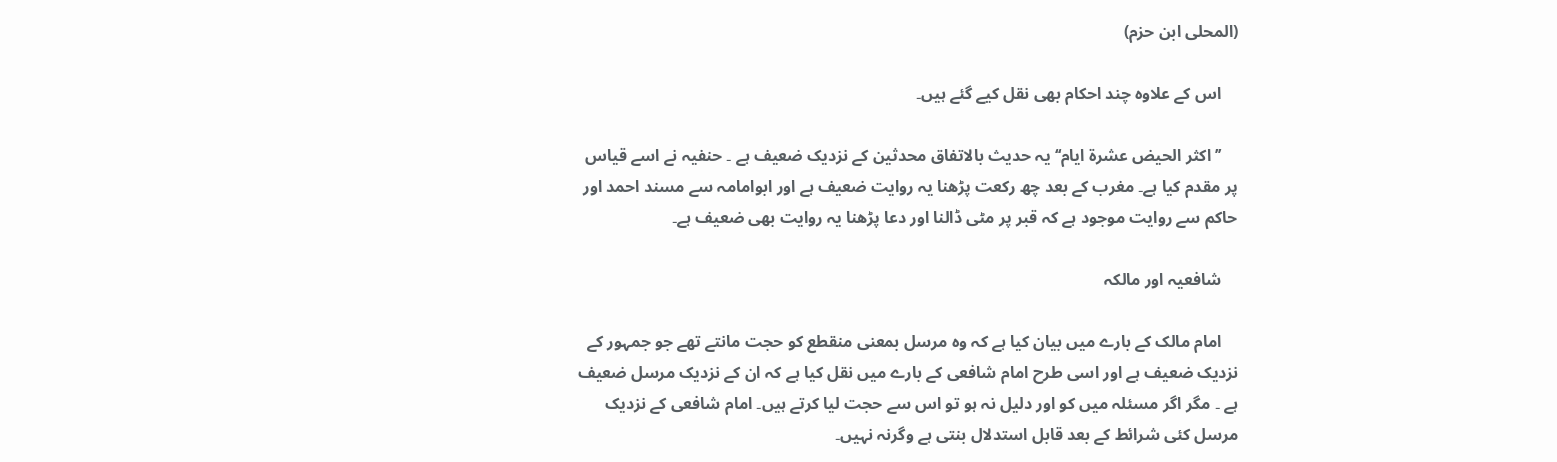(المحلی ابن حزم)

    اس کے علاوہ چند احکام بھی نقل کیے گئے ہیں۔

    ’’اکثر الحیض عشرة ایام‘‘ یہ حدیث بالاتفاق محدثین کے نزدیک ضعیف ہے ۔ حنفیہ نے اسے قیاس پر مقدم کیا ہے۔ مغرب کے بعد چھ رکعت پڑھنا یہ روایت ضعیف ہے اور ابوامامہ سے مسند احمد اور حاکم سے روایت موجود ہے کہ قبر پر مٹی ڈالنا اور دعا پڑھنا یہ روایت بھی ضعیف ہے۔

    شافعیہ اور مالکہ

    امام مالک کے بارے میں بیان کیا ہے کہ وہ مرسل بمعنی منقطع کو حجت مانتے تھے جو جمہور کے نزدیک ضعیف ہے اور اسی طرح امام شافعی کے بارے میں نقل کیا ہے کہ ان کے نزدیک مرسل ضعیف ہے ۔ مگر اگر مسئلہ میں کو اور دلیل نہ ہو تو اس سے حجت لیا کرتے ہیں۔ امام شافعی کے نزدیک مرسل کئی شرائط کے بعد قابل استدلال بنتی ہے وگرنہ نہیں۔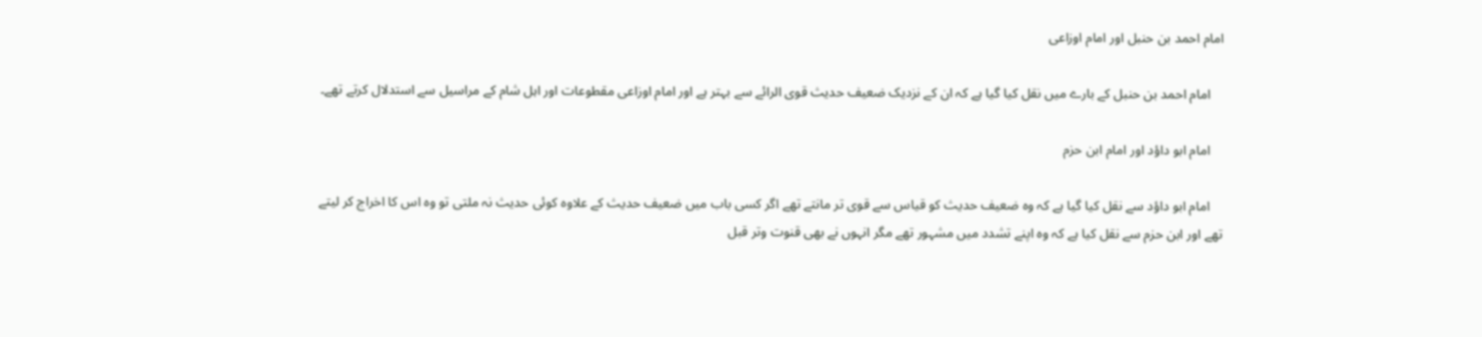امام احمد بن حنبل اور امام اوزاعی

    امام احمد بن حنبل کے بارے میں نقل کیا گیا ہے کہ ان کے نزدیک ضعیف حدیث قوی الرائے سے بہتر ہے اور امام اوزاعی مقطوعات اور اہل شام کے مراسیل سے استدلال کرتے تھے۔

    امام ابو داؤد اور امام ابن حزم

    امام ابو داؤد سے نقل کیا گیا ہے کہ وہ ضعیف حدیث کو قیاس سے قوی تر مانتے تھے اگر کسی باب میں ضعیف حدیث کے علاوہ کوئی حدیث نہ ملتی تو وہ اس کا اخراج کر لیتے تھے اور ابن حزم سے نقل کیا ہے کہ وہ اپنے تشدد میں مشہور تھے مگر انہوں نے بھی قنوت وتر قبل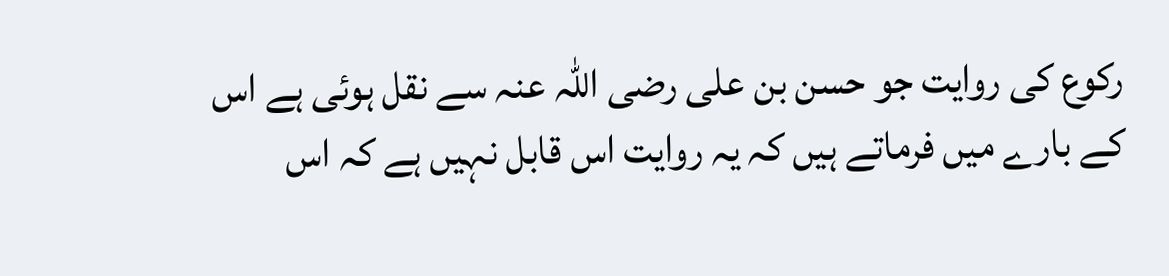رکوع کی روایت جو حسن بن علی رضی اللہ عنہ سے نقل ہوئی ہے اس کے بارے میں فرماتے ہیں کہ یہ روایت اس قابل نہیں ہے کہ اس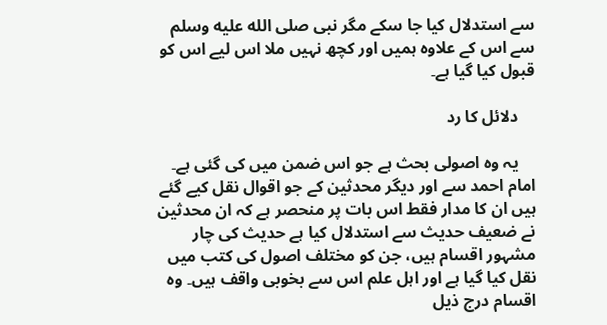سے استدلال کیا جا سکے مگر نبی صلى الله عليه وسلم سے اس کے علاوہ ہمیں اور کچھ نہیں ملا اس لیے اس کو قبول کیا گیا ہے۔

    دلائل کا رد

    یہ وہ اصولی بحث ہے جو اس ضمن میں کی گئی ہے۔ امام احمد سے اور دیگر محدثین کے جو اقوال نقل کیے گئے ہیں ان کا مدار فقط اس بات پر منحصر ہے کہ ان محدثین نے ضعیف حدیث سے استدلال کیا ہے حدیث کی چار مشہور اقسام ہیں، جن کو مختلف اصول کی کتب میں نقل کیا گیا ہے اور اہل علم اس سے بخوبی واقف ہیں۔ وہ اقسام درج ذیل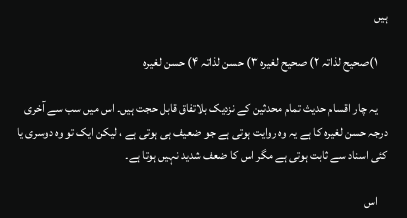ہیں

    ۱)صحیح لذاتہ ۲) صحیح لغیرہ ۳) حسن لذاتہ ۴) حسن لغیرہ

    یہ چار اقسام حدیث تمام محدثین کے نزدیک بلاتفاق قابل حجت ہیں۔ اس میں سب سے آخری درجہ حسن لغیرہ کا ہے یہ وہ روایت ہوتی ہے جو ضعیف ہی ہوتی ہے ، لیکن ایک تو وہ دوسری یا کئی اسناد سے ثابت ہوتی ہے مگر اس کا ضعف شدید نہیں ہوتا ہے۔

    اس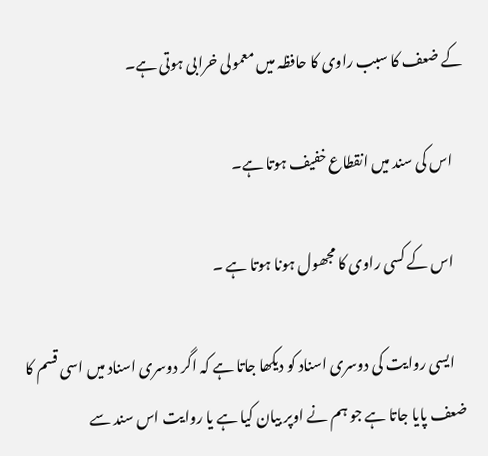کے ضعف کا سبب راوی کا حافظہ میں معمولی خرابی ہوتی ہے۔

    اس کی سند میں انقطاع خفیف ہوتا ہے۔

    اس کے کسی راوی کا مجھول ہونا ہوتا ہے ۔

    ایسی روایت کی دوسری اسناد کو دیکھا جاتا ہے کہ اگر دوسری اسناد میں اسی قسم کا ضعف پایا جاتا ہے جو ہم نے اوپر بیان کیا ہے یا روایت اس سند سے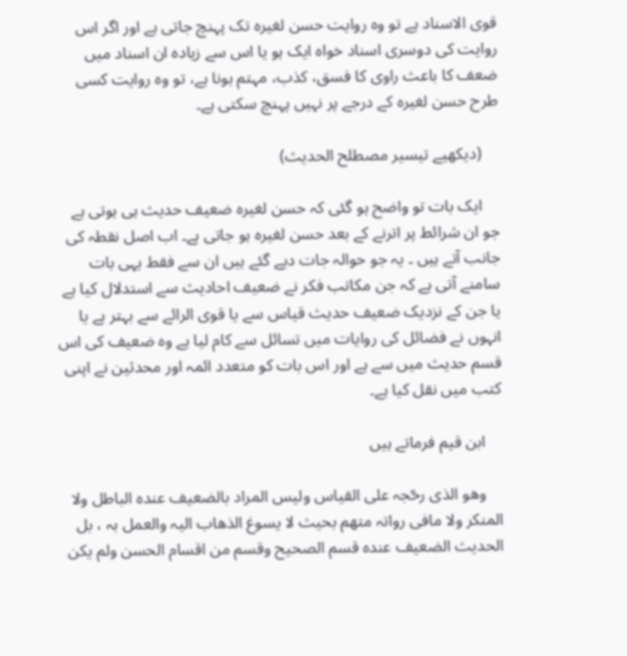قوی الاسناد ہے تو وہ روایت حسن لغیرہ تک پہنچ جاتی ہے اور اگر اس روایت کی دوسری اسناد خواہ ایک ہو یا اس سے زیادہ ان اسناد میں ضعف کا باعث راوی کا فسق، کذب، مہتم ہونا ہے، تو وہ روایت کسی طرح حسن لغیرہ کے درجے پر نہیں پہنچ سکتی ہے۔

    (دیکھیے تیسیر مصطلح الحدیث)

    ایک بات تو واضح ہو گئی کہ حسن لغیرہ ضعیف حدیث ہی ہوتی ہے جو ان شرائط پر اترنے کے بعد حسن لغیرہ ہو جاتی ہے۔ اب اصل نقطہ کی جانب آتے ہیں ۔ یہ جو حوالہ جات دیے گئے ہیں ان سے فقط یہی بات سامنے آتی ہے کہ جن مکاتب فکر نے ضعیف احادیث سے استدلال کیا ہے یا جن کے نزدیک ضعیف حدیث قیاس سے یا قوی الرائے سے بہتر ہے یا انہوں نے فضائل کی روایات میں تسائل سے کام لیا ہے وہ ضعیف کی اس قسم حدیث میں سے ہے اور اس بات کو متعدد ائمہ اور محدثین نے اپنی کتب میں نقل کیا ہے۔

    ابن قیم فرماتے ہیں

    وھو الذی رحّجہ علی القیاس ولیس المراد بالضعیف عندہ الباطل ولا المنکر ولا مافی رواتہ متھم بحیث لا یسوغ الذھاب الیہ والعمل بہ ، بل الحدیث الضعیف عندہ قسم الصحیح وقسم من اقسام الحسن ولم یکن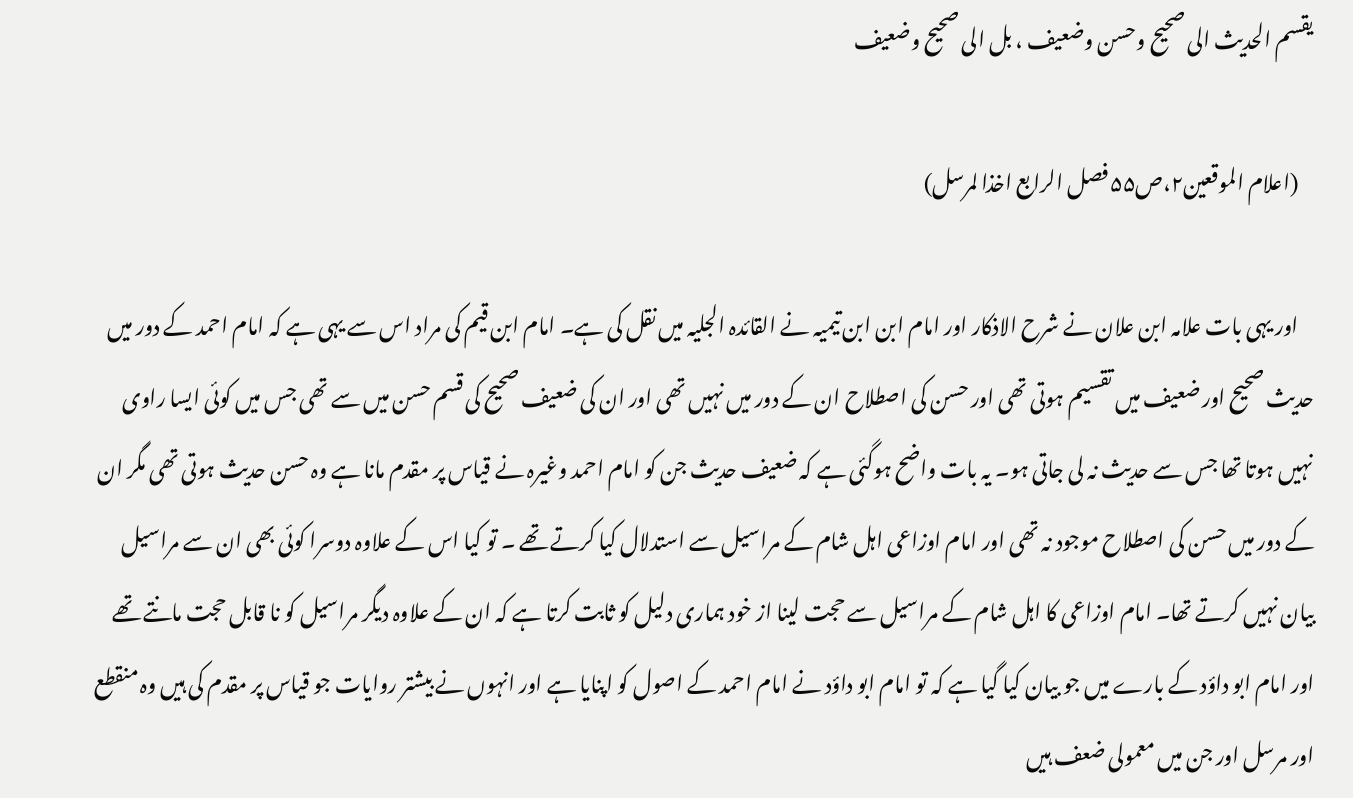یقسم الحدیث الی صحیح وحسن وضعیف ، بل الی صحیح وضعیف

    (اعلام الموقعین۲،ص۵۵ فصل الرابع اخذا لمرسل)

    اور یہی بات علامہ ابن علان نے شرح الاذکار اور امام ابن ابن تیمیہ نے القائدہ الجلیہ میں نقل کی ہے۔ امام ابن قیم کی مراد اس سے یہی ہے کہ امام احمد کے دور میں حدیث صحیح اور ضعیف میں تقسیم ہوتی تھی اور حسن کی اصطلاح ان کے دور میں نہیں تھی اور ان کی ضعیف صحیح کی قسم حسن میں سے تھی جس میں کوئی ایسا راوی نہیں ہوتا تھا جس سے حدیث نہ لی جاتی ہو۔ یہ بات واضح ہوگئی ہے کہ ضعیف حدیث جن کو امام احمد وغیرہ نے قیاس پر مقدم مانا ہے وہ حسن حدیث ہوتی تھی مگر ان کے دور میں حسن کی اصطلاح موجود نہ تھی اور امام اوزاعی اہل شام کے مراسیل سے استدلال کیا کرتے تھے ۔ تو کیا اس کے علاوہ دوسرا کوئی بھی ان سے مراسیل بیان نہیں کرتے تھا۔ امام اوزاعی کا اہل شام کے مراسیل سے حجت لینا از خود ہماری دلیل کو ثابت کرتا ہے کہ ان کے علاوہ دیگر مراسیل کو نا قابل حجت مانتے تھے اور امام ابو داؤد کے بارے میں جو بیان کیا گیا ہے کہ تو امام ابو داؤد نے امام احمد کے اصول کو اپنایا ہے اور انہوں نے بیشتر روایات جو قیاس پر مقدم کی ہیں وہ منقطع اور مرسل اور جن میں معمولی ضعف ہیں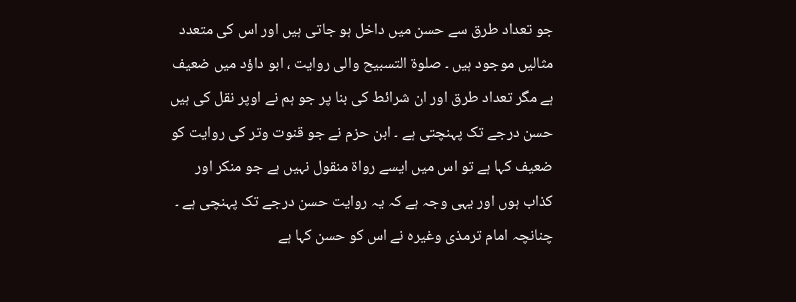جو تعداد طرق سے حسن میں داخل ہو جاتی ہیں اور اس کی متعدد مثالیں موجود ہیں ۔ صلوة التسبیح والی روایت ، ابو داؤد میں ضعیف ہے مگر تعداد طرق اور ان شرائط کی بنا پر جو ہم نے اوپر نقل کی ہیں حسن درجے تک پہنچتی ہے ۔ ابن حزم نے جو قنوت وتر کی روایت کو ضعیف کہا ہے تو اس میں ایسے رواة منقول نہیں ہے جو منکر اور کذاب ہوں اور یہی وجہ ہے کہ یہ روایت حسن درجے تک پہنچی ہے ۔ چنانچہ امام ترمذی وغیرہ نے اس کو حسن کہا ہے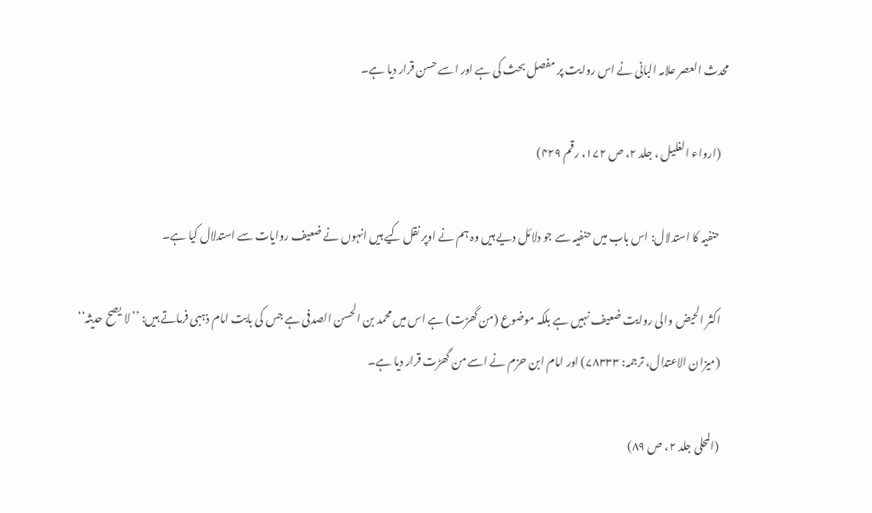محدث العصر علامہ البانی نے اس روایت پر مفصل بحث کی ہے اور اسے حسن قرار دیا ہے۔

    (ارواء الغلیل ، جلد ۲، ص ۱۷۲، رقم ۴۲۹)

    حنفیہ کا استدلال: اس باب میں حنفیہ سے جو دلائل دیے ہیں وہ ہم نے اوپر نقل کیے ہیں انہوں نے ضعیف روایات سے استدلال کیا ہے۔

    اکثر الحیض والی روایت ضعیف نہیں ہے بلکہ موضوع (من گھڑت) ہے اس میں محمد بن الحسن الصدفی ہے جس کی بابت امام ذہبی فرماتے ہیں: ’’لا یصح حدیثہ‘‘
    (میزان الاعتدال، ترجمہ: ۷۸۳۳۳) اور امام ابن حزم نے اسے من گھڑت قرار دیا ہے۔

    (المحلی جلد ۲، ص ۸۹)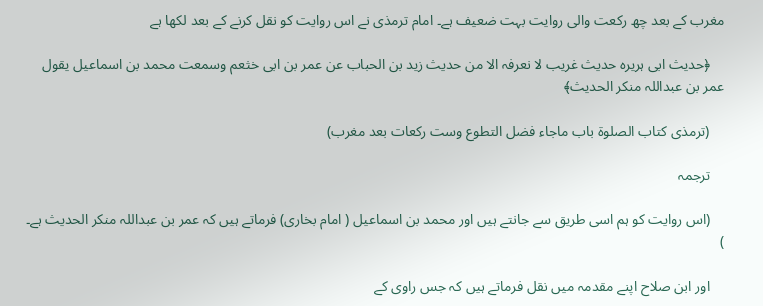مغرب کے بعد چھ رکعت والی روایت بہت ضعیف ہے۔ امام ترمذی نے اس روایت کو نقل کرنے کے بعد لکھا ہے

    ﴿حدیث ابی ہریرہ حدیث غریب لا نعرفہ الا من حدیث زید بن الحباب عن عمر بن ابی خثعم وسمعت محمد بن اسماعیل یقول عمر بن عبداللہ منکر الحدیث﴾

    (ترمذی کتاب الصلوة باب ماجاء فضل التطوع وست رکعات بعد مغرب)

    ترجمہ

    (اس روایت کو ہم اسی طریق سے جانتے ہیں اور محمد بن اسماعیل ( امام بخاری) فرماتے ہیں کہ عمر بن عبداللہ منکر الحدیث ہے۔ )

    اور ابن صلاح اپنے مقدمہ میں نقل فرماتے ہیں کہ جس راوی کے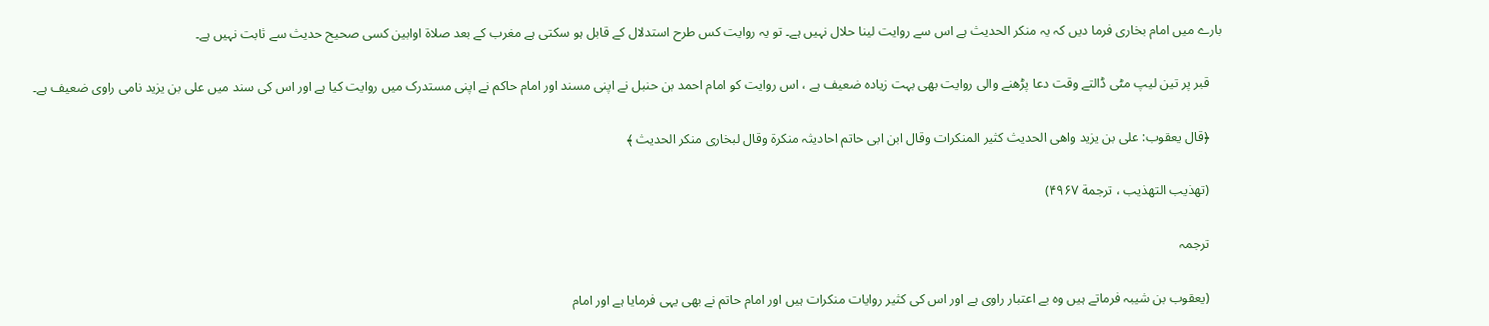بارے میں امام بخاری فرما دیں کہ یہ منکر الحدیث ہے اس سے روایت لینا حلال نہیں ہے۔ تو یہ روایت کس طرح استدلال کے قابل ہو سکتی ہے مغرب کے بعد صلاة اوابین کسی صحیح حدیث سے ثابت نہیں ہے۔

    قبر پر تین لیپ مٹی ڈالتے وقت دعا پڑھنے والی روایت بھی بہت زیادہ ضعیف ہے ، اس روایت کو امام احمد بن حنبل نے اپنی مسند اور امام حاکم نے اپنی مستدرک میں روایت کیا ہے اور اس کی سند میں علی بن یزید نامی راوی ضعیف ہے۔

    ﴿قال یعقوب: علی بن یزید واھی الحدیث کثیر المنکرات وقال ابن ابی حاتم احادیثہ منکرة وقال لبخاری منکر الحدیث ﴾

    (تھذیب التھذیب ، ترجمة ۴۹۶۷)

    ترجمہ

    (یعقوب بن شیبہ فرماتے ہیں وہ بے اعتبار راوی ہے اور اس کی کثیر روایات منکرات ہیں اور امام حاتم نے بھی یہی فرمایا ہے اور امام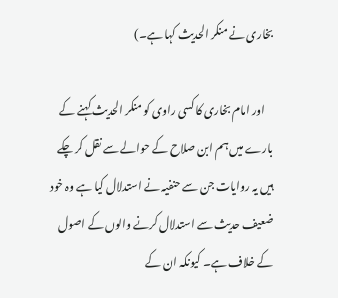بخاری نے منکر الحدیث کہا ہے۔)

    اور امام بخاری کا کسی راوی کو منکر الحدیث کہنے کے بارے میں ہم ابن صلاح کے حوالے سے نقل کر چکے ہیں یہ روایات جن سے حنفیہ نے استدلال کیا ہے وہ خود ضعیف حدیث سے استدلال کرنے والوں کے اصول کے خلاف ہے۔ کیونکہ ان کے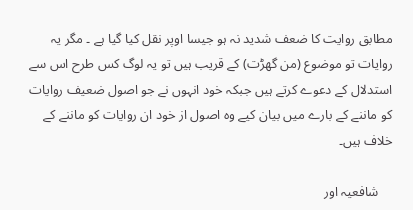مطابق روایت کا ضعف شدید نہ ہو جیسا اوپر نقل کیا گیا ہے ۔ مگر یہ روایات تو موضوع (من گھڑت) کے قریب ہیں تو یہ لوگ کس طرح اس سے استدلال کے دعوے کرتے ہیں جبکہ خود انہوں نے جو اصول ضعیف روایات کو ماننے کے بارے میں بیان کیے وہ اصول از خود ان روایات کو ماننے کے خلاف ہیں۔

    شافعیہ اور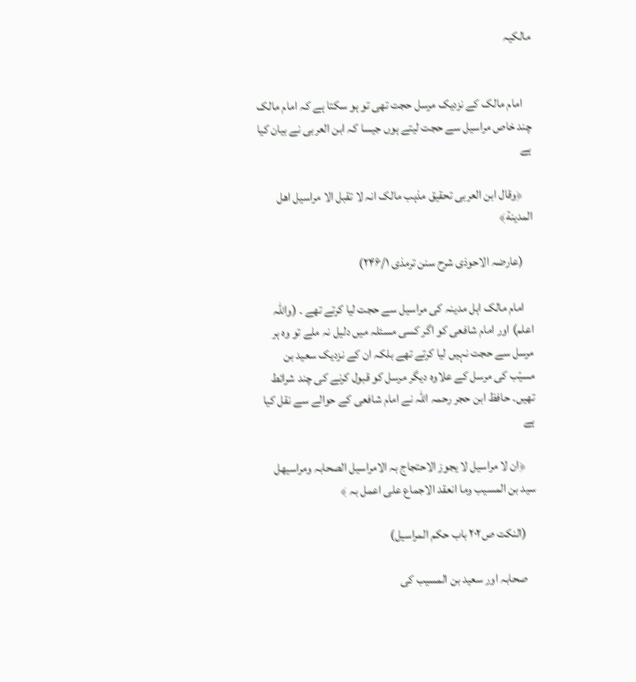مالکیہ


    امام مالک کے نزدیک مرسل حجت تھی تو ہو سکتا ہے کہ امام مالک چند خاص مراسیل سے حجت لیتے ہوں جیسا کہ ابن العربی نے بیان کیا ہے

    ﴿وقال ابن العربی تحقیق مذہب مالک انہ لا تقبل الا مراسیل اھل المدینة﴾

    (عارضہ الاحوذی شرح سنن ترمذی ۲۴۶/۱)

    امام مالک اہل مدینہ کی مراسیل سے حجت لیا کرتے تھے ۔ (واللہ اعلم) اور امام شافعی کو اگر کسی مسئلہ میں دلیل نہ ملے تو وہ ہر مرسل سے حجت نہیں لیا کرتے تھے بلکہ ان کے نزدیک سعید بن مسیّب کی مرسل کے علاوہ دیگر مرسل کو قبول کرنے کی چند شرائط تھیں۔ حافظ ابن حجر رحمہ اللہ نے امام شافعی کے حوالے سے نقل کیا ہے

    ﴿ان لا مراسیل لا یجوز الاحتجاج بہ الامراسیل الصحابہ ومراسیھل سید بن المسیب وما انعقد الاجماع علی اعمل بہ ﴾

    (النکت ص۲۰۲ باب حکم المراسیل)

    صحابہ اور سعید بن المسیب کی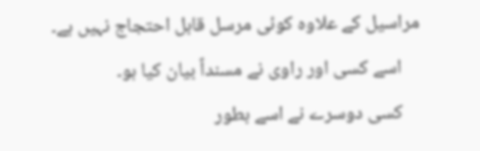مراسیل کے علاوہ کوئی مرسل قابل احتجاج نہیں ہے۔
    اسے کسی اور راوی نے مسنداً بیان کیا ہو۔
    کسی دوسرے نے اسے بطور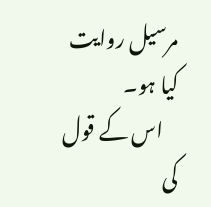مرسیل روایت کیا ہو۔
    اس کے قول کی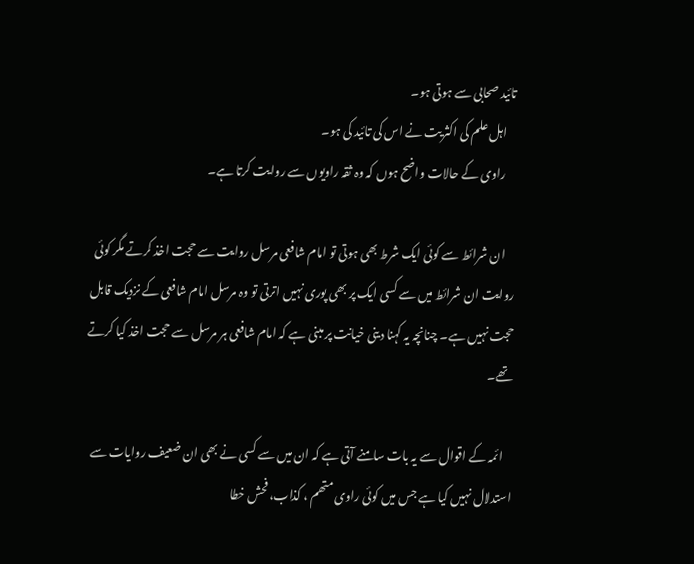تائید صحابی سے ہوتی ہو۔
    اہل علم کی اکثریت نے اس کی تائید کی ہو۔
    راوی کے حالات واضح ہوں کہ وہ ثقہ راویوں سے روایت کرتا ہے۔

    ان شرائط سے کوئی ایک شرط بھی ہوتی تو امام شافعی مرسل روایت سے حجت اخذ کرتے مگر کوئی روایت ان شرائط میں سے کسی ایک پر بھی پوری نہیں اترتی تو وہ مرسل امام شافعی کے نزدیک قابل حجت نہیں ہے۔ چنانچہ یہ کہنا دینی خیانت پر مبنی ہے کہ امام شافعی ہر مرسل سے حجت اخذ کیا کرتے تھے۔

    ائمہ کے اقوال سے یہ بات سامنے آتی ہے کہ ان میں سے کسی نے بھی ان ضعیف روایات سے استدلال نہیں کیا ہے جس میں کوئی راوی متھم ، کذاب، فحش خطا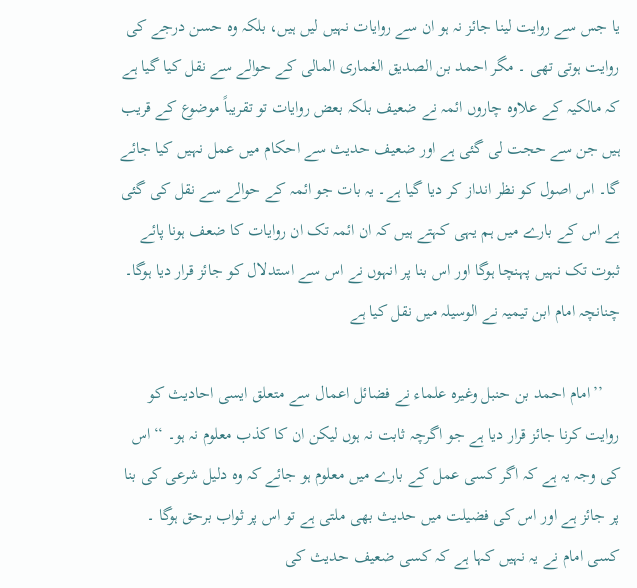یا جس سے روایت لینا جائز نہ ہو ان سے روایات نہیں لیں ہیں، بلکہ وہ حسن درجے کی روایت ہوتی تھی ۔ مگر احمد بن الصدیق الغماری المالی کے حوالے سے نقل کیا گیا ہے کہ مالکیہ کے علاوہ چاروں ائمہ نے ضعیف بلکہ بعض روایات تو تقریباً موضوع کے قریب ہیں جن سے حجت لی گئی ہے اور ضعیف حدیث سے احکام میں عمل نہیں کیا جائے گا۔ اس اصول کو نظر انداز کر دیا گیا ہے۔ یہ بات جو ائمہ کے حوالے سے نقل کی گئی ہے اس کے بارے میں ہم یہی کہتے ہیں کہ ان ائمہ تک ان روایات کا ضعف ہونا پائے ثبوت تک نہیں پہنچا ہوگا اور اس بنا پر انہوں نے اس سے استدلال کو جائز قرار دیا ہوگا۔ چنانچہ امام ابن تیمیہ نے الوسیلہ میں نقل کیا ہے

    ’’امام احمد بن حنبل وغیرہ علماء نے فضائل اعمال سے متعلق ایسی احادیث کو روایت کرنا جائز قرار دیا ہے جو اگرچہ ثابت نہ ہوں لیکن ان کا کذب معلوم نہ ہو۔ ‘‘اس کی وجہ یہ ہے کہ اگر کسی عمل کے بارے میں معلوم ہو جائے کہ وہ دلیل شرعی کی بنا پر جائز ہے اور اس کی فضیلت میں حدیث بھی ملتی ہے تو اس پر ثواب برحق ہوگا ۔ کسی امام نے یہ نہیں کہا ہے کہ کسی ضعیف حدیث کی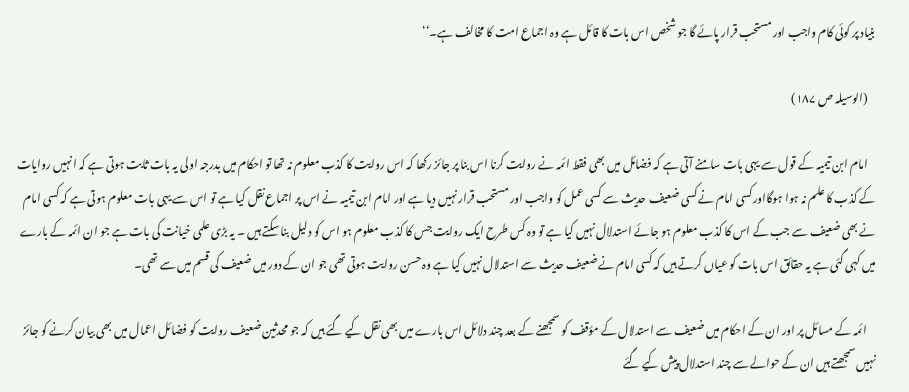بنیاد پر کوئی کام واجب اور مستحب قرار پائے گا جو شخص اس بات کا قائل ہے وہ اجماع امت کا مخالف ہے۔‘‘

    (الوسیلہ ص ۱۸۷)

    امام ابن تیمیہ کے قول سے یہی بات سامنے آتی ہے کہ فضائل میں بھی فقط ائمہ نے روایت کرنا اس بنا پر جائز رکھا کہ اس روایت کا کذب معلوم نہ تھا تو احکام میں بدرجہ اولی یہ بات ثابت ہوتی ہے کہ انہیں روایات کے کذب کا علم نہ ہوا ہوگااور کسی امام نے کسی ضعیف حدیث سے کسی عمل کو واجب اور مستحب قرار نہیں دیا ہے اور امام ابن تیمیہ نے اس پر اجماع نقل کیا ہے تو اس سے یہی بات معلوم ہوتی ہے کہ کسی امام نے بھی ضعیف سے جب کے اس کا کذب معلوم ہو جائے استدلال نہیں کیا ہے تو وہ کس طرح ایک روایت جس کا کذب معلوم ہو اس کو دلیل بنا سکتے ہیں ۔ یہ بڑی علمی خیانت کی بات ہے جو ان ائمہ کے بارے میں کہی گئی ہے یہ حقائق اس بات کو عیاں کرتے ہیں کہ کسی امام نے ضعیف حدیث سے استدلال نہیں کیا ہے وہ حسن روایت ہوتی تھی جو ان کے دور میں ضعیف کی قسم میں سے تھی۔

    ائمہ کے مسائل پر اور ان کے احکام میں ضعیف سے استدلال کے مؤقف کو سمجھنے کے بعد چند دلائل اس بارے میں بھی نقل کیے گئے ہیں کہ جو محدثین ضعیف روایت کو فضائل اعمال میں بھی بیان کرنے کو جائز نہیں سمجھتے ہیں ان کے حوالے سے چند استدلال پیش کیے گئے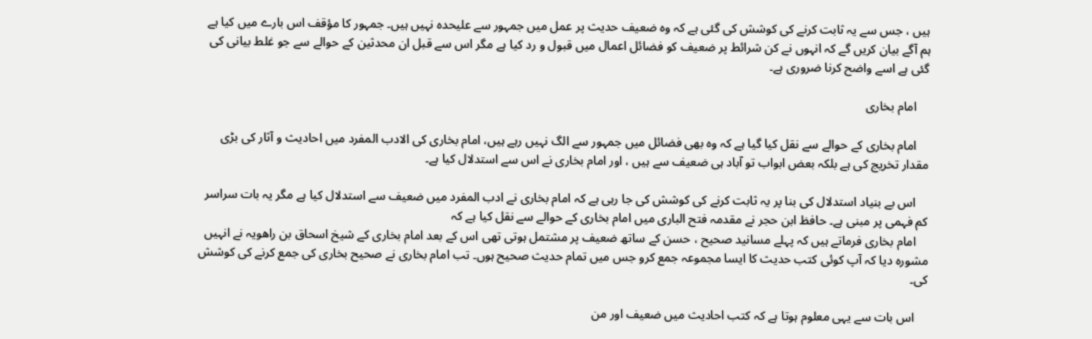ہیں ، جس سے یہ ثابت کرنے کی کوشش کی گئی ہے کہ وہ ضعیف حدیث پر عمل میں جمہور سے علیحدہ نہیں ہیں۔ جمہور کا مؤقف اس بارے میں کیا ہے ہم آگے بیان کریں گے کہ انہوں نے کن شرائط پر ضعیف کو فضائل اعمال میں قبول و رد کیا ہے مگر اس سے قبل ان محدثین کے حوالے سے جو غلط بیانی کی گئی ہے اسے واضح کرنا ضروری ہے۔

    امام بخاری

    امام بخاری کے حوالے سے نقل کیا گیا ہے کہ وہ بھی فضائل میں جمہور سے الگ نہیں رہے ہیں، امام بخاری کی الادب المفرد میں احادیث و آثار کی بڑی مقدار تخریج کی ہے بلکہ بعض ابواب تو آباد ہی ضعیف سے ہیں ، اور امام بخاری نے اس سے استدلال کیا ہے۔

    اس بے بنیاد استدلال کی بنا پر یہ ثابت کرنے کی کوشش کی جا رہی ہے کہ امام بخاری نے ادب المفرد میں ضعیف سے استدلال کیا ہے مگر یہ بات سراسر کم فہمی پر مبنی ہے۔ حافظ ابن حجر نے مقدمہ فتح الباری میں امام بخاری کے حوالے سے نقل کیا ہے کہ
    امام بخاری فرماتے ہیں کہ پہلے مسانید صحیح ، حسن کے ساتھ ضعیف پر مشتمل ہوتی تھی اس کے بعد امام بخاری کے شیخ اسحاق بن راھویہ نے انہیں مشورہ دیا کہ آپ کوئی کتب حدیث کا ایسا مجموعہ جمع کرو جس میں تمام حدیث صحیح ہوں۔ تب امام بخاری نے صحیح بخاری کی جمع کرنے کی کوشش کی۔

    اس بات سے یہی معلوم ہوتا ہے کہ کتب احادیث میں ضعیف اور من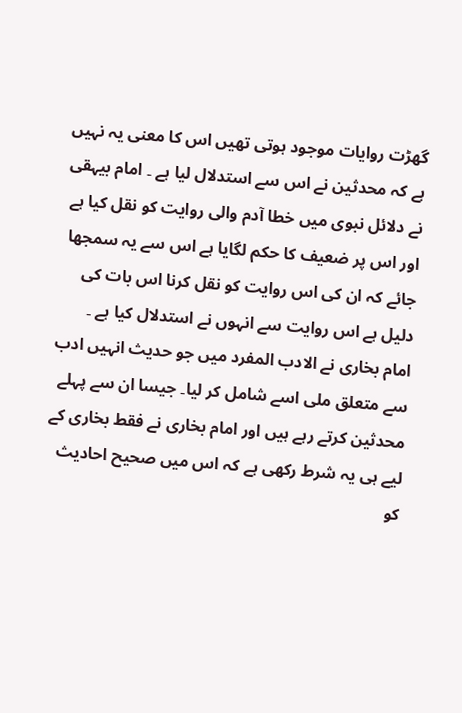گھڑت روایات موجود ہوتی تھیں اس کا معنی یہ نہیں ہے کہ محدثین نے اس سے استدلال لیا ہے ۔ امام بیہقی نے دلائل نبوی میں خطا آدم والی روایت کو نقل کیا ہے اور اس پر ضعیف کا حکم لگایا ہے اس سے یہ سمجھا جائے کہ ان کی اس روایت کو نقل کرنا اس بات کی دلیل ہے اس روایت سے انہوں نے استدلال کیا ہے ۔ امام بخاری نے الادب المفرد میں جو حدیث انہیں ادب سے متعلق ملی اسے شامل کر لیا۔ جیسا ان سے پہلے محدثین کرتے رہے ہیں اور امام بخاری نے فقط بخاری کے لیے ہی یہ شرط رکھی ہے کہ اس میں صحیح احادیث کو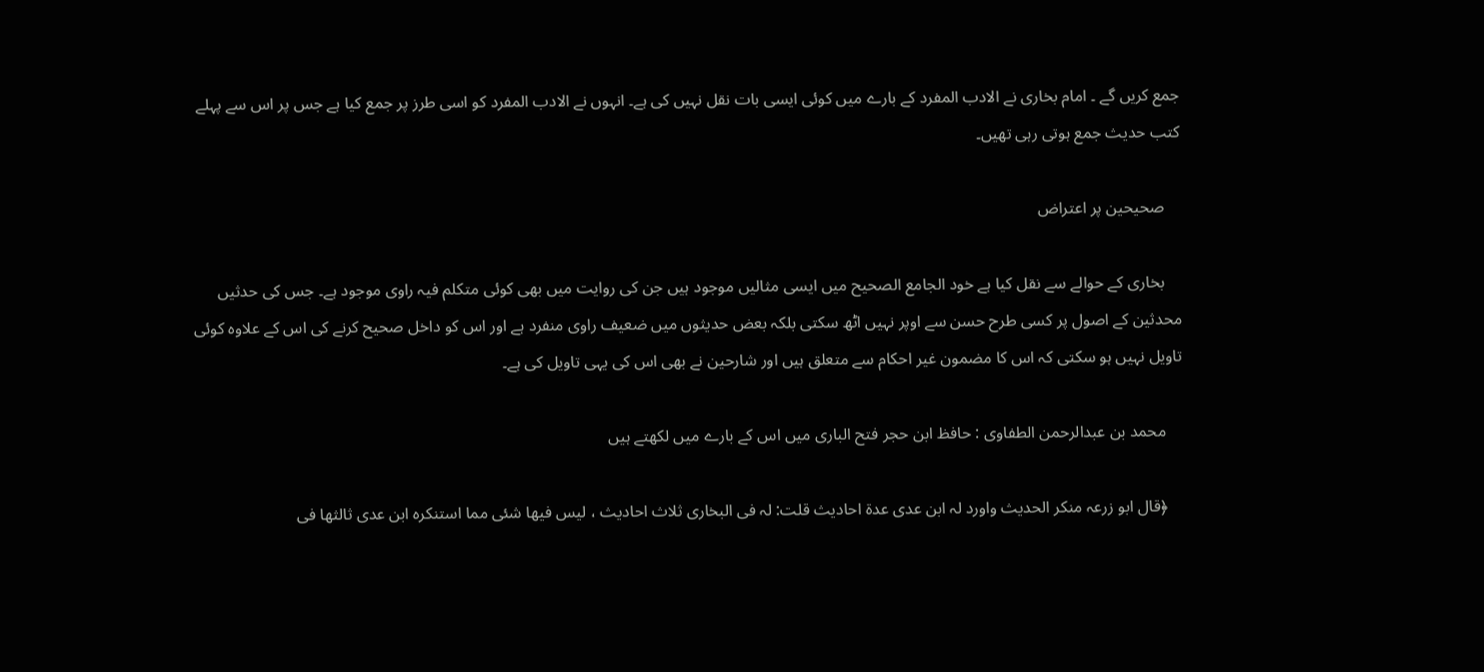جمع کریں گے ۔ امام بخاری نے الادب المفرد کے بارے میں کوئی ایسی بات نقل نہیں کی ہے۔ انہوں نے الادب المفرد کو اسی طرز پر جمع کیا ہے جس پر اس سے پہلے کتب حدیث جمع ہوتی رہی تھیں۔

    صحیحین پر اعتراض

    بخاری کے حوالے سے نقل کیا ہے خود الجامع الصحیح میں ایسی مثالیں موجود ہیں جن کی روایت میں بھی کوئی متکلم فیہ راوی موجود ہے۔ جس کی حدثیں محدثین کے اصول پر کسی طرح حسن سے اوپر نہیں اٹھ سکتی بلکہ بعض حدیثوں میں ضعیف راوی منفرد ہے اور اس کو داخل صحیح کرنے کی اس کے علاوہ کوئی تاویل نہیں ہو سکتی کہ اس کا مضمون غیر احکام سے متعلق ہیں اور شارحین نے بھی اس کی یہی تاویل کی ہے۔

    محمد بن عبدالرحمن الطفاوی : حافظ ابن حجر فتح الباری میں اس کے بارے میں لکھتے ہیں

    ﴿قال ابو زرعہ منکر الحدیث واورد لہ ابن عدی عدة احادیث قلت: لہ فی البخاری ثلاث احادیث ، لیس فیھا شئی مما استنکرہ ابن عدی ثالثھا فی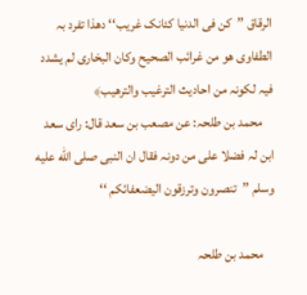الرقاق ’’کن فی الدنیا کئانک غریب‘‘ دھذا تفرد بہ الطفاوی ھو من غرائب الصحیح وکان البخاری لم یشدد فیہ لکونہ من احادیث الترغیب والترھیب﴾
    محمد بن طلحہ: عن مصعب بن سعد قال: رای سعد ابن لہ فضلا علی من دونہ فقال ان النبی صلى الله عليه وسلم ’’تنصرون وترزقون الیضعفائکم ‘‘

    محمد بن طلحہ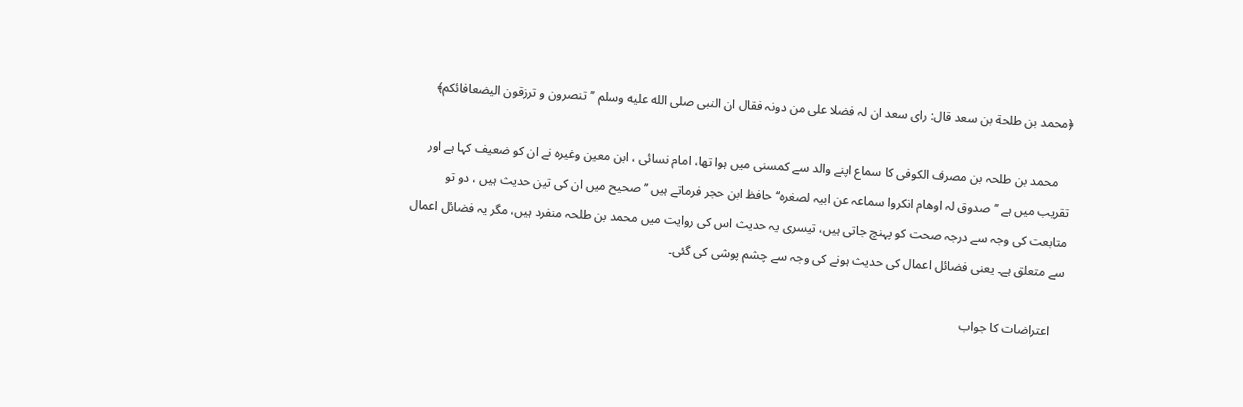﴿محمد بن طلحة بن سعد قال: رای سعد ان لہ فضلا علی من دونہ فقال ان النبی صلى الله عليه وسلم ’’تنصرون و ترزقون الیضعافائکم﴾

    محمد بن طلحہ بن مصرف الکوفی کا سماع اپنے والد سے کمسنی میں ہوا تھا، امام نسائی ، ابن معین وغیرہ نے ان کو ضعیف کہا ہے اور تقریب میں ہے ’’صدوق لہ اوھام انکروا سماعہ عن ابیہ لصغرہ‘‘ حافظ ابن حجر فرماتے ہیں ’’صحیح میں ان کی تین حدیث ہیں ، دو تو متابعت کی وجہ سے درجہ صحت کو پہنچ جاتی ہیں، تیسری یہ حدیث اس کی روایت میں محمد بن طلحہ منفرد ہیں، مگر یہ فضائل اعمال سے متعلق ہے۔ یعنی فضائل اعمال کی حدیث ہونے کی وجہ سے چشم پوشی کی گئی۔

    اعتراضات کا جواب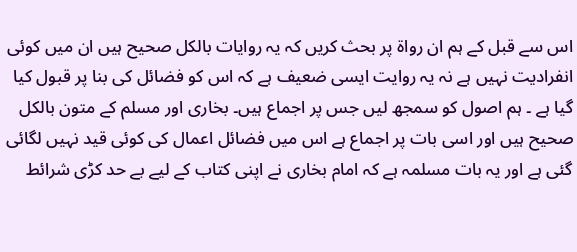اس سے قبل کے ہم ان رواة پر بحث کریں کہ یہ روایات بالکل صحیح ہیں ان میں کوئی انفرادیت نہیں ہے نہ یہ روایت ایسی ضعیف ہے کہ اس کو فضائل کی بنا پر قبول کیا گیا ہے ۔ ہم اصول کو سمجھ لیں جس پر اجماع ہیں۔ بخاری اور مسلم کے متون بالکل صحیح ہیں اور اسی بات پر اجماع ہے اس میں فضائل اعمال کی کوئی قید نہیں لگائی گئی ہے اور یہ بات مسلمہ ہے کہ امام بخاری نے اپنی کتاب کے لیے بے حد کڑی شرائط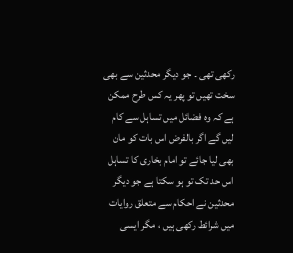رکھی تھی ۔ جو دیگر محدثین سے بھی سخت تھیں تو پھر یہ کس طرح ممکن ہے کہ وہ فضائل میں تساہل سے کام لیں گے اگر بالفرض اس بات کو مان بھی لیا جائے تو امام بخاری کا تساہل اس حد تک تو ہو سکتا ہے جو دیگر محدثین نے احکام سے متعلق روایات میں شرائط رکھی ہیں ، مگر ایسی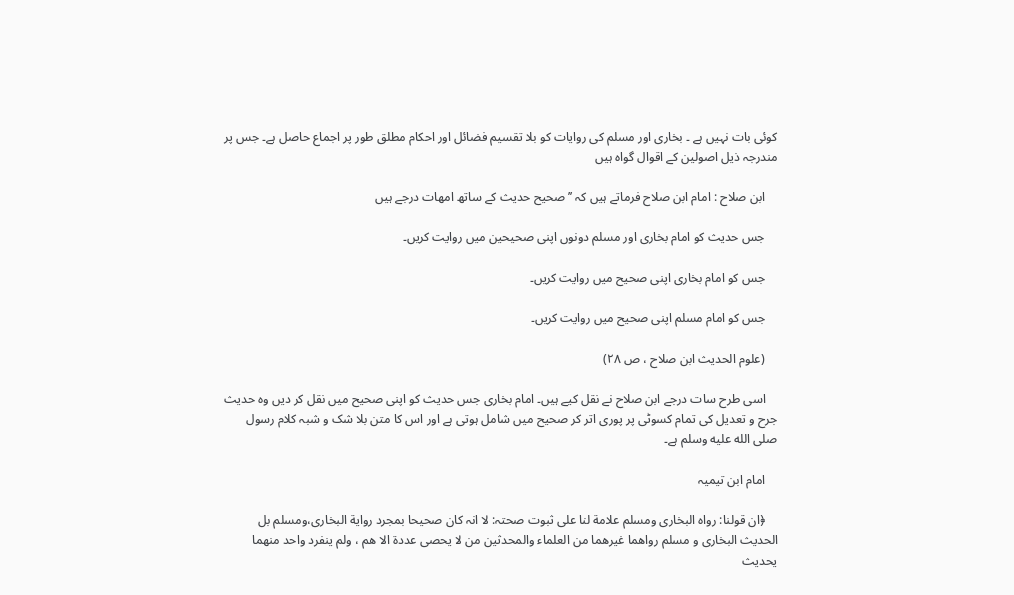کوئی بات نہیں ہے ۔ بخاری اور مسلم کی روایات کو بلا تقسیم فضائل اور احکام مطلق طور پر اجماع حاصل ہے۔ جس پر مندرجہ ذیل اصولین کے اقوال گواہ ہیں

    ابن صلاح : امام ابن صلاح فرماتے ہیں کہ ’’صحیح حدیث کے ساتھ امھات درجے ہیں

    جس حدیث کو امام بخاری اور مسلم دونوں اپنی صحیحین میں روایت کریں۔

    جس کو امام بخاری اپنی صحیح میں روایت کریں۔

    جس کو امام مسلم اپنی صحیح میں روایت کریں۔

    (علوم الحدیث ابن صلاح ، ص ۲۸)

    اسی طرح سات درجے ابن صلاح نے نقل کیے ہیں۔ امام بخاری جس حدیث کو اپنی صحیح میں نقل کر دیں وہ حدیث جرح و تعدیل کی تمام کسوٹی پر پوری اتر کر صحیح میں شامل ہوتی ہے اور اس کا متن بلا شک و شبہ کلام رسول صلى الله عليه وسلم ہے۔

    امام ابن تیمیہ

    ﴿ان قولنا: رواہ البخاری ومسلم علامة لنا علی ثبوت صحتہ: لا انہ کان صحیحا بمجرد روایة البخاری،ومسلم بل الحدیث البخاری و مسلم رواھما غیرھما من العلماء والمحدثین من لا یحصی عددة الا ھم ، ولم ینفرد واحد منھما یحدیث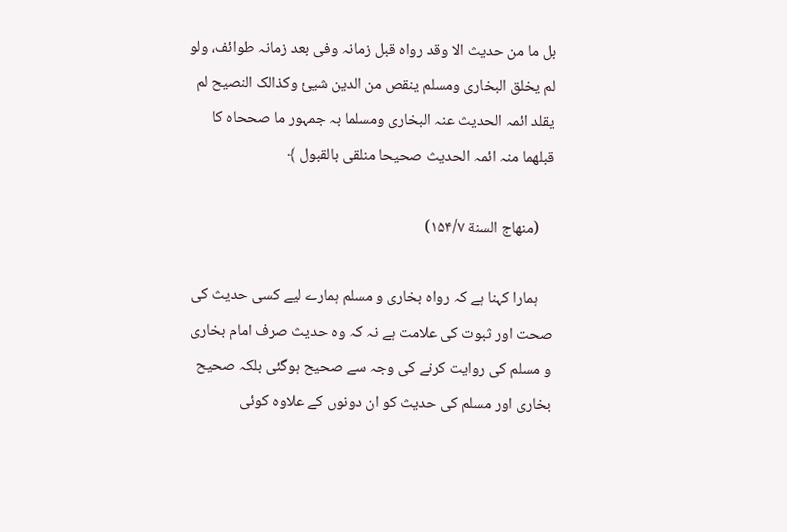بل ما من حدیث الا وقد رواہ قبل زمانہ وفی بعد زمانہ طوائف، ولو لم یخلق البخاری ومسلم ینقص من الدین شیئ وکذالک النصیح لم یقلد ائمہ الحدیث عنہ البخاری ومسلما بہ جمہور ما صححاہ کا قبلھما منہ ائمہ الحدیث صحیحا منلقی بالقبول ﴾

    (منھاج السنة ۱۵۴/۷)

    ہمارا کہنا ہے کہ رواہ بخاری و مسلم ہمارے لیے کسی حدیث کی صحت اور ثبوت کی علامت ہے نہ کہ وہ حدیث صرف امام بخاری و مسلم کی روایت کرنے کی وجہ سے صحیح ہوگئی بلکہ صحیح بخاری اور مسلم کی حدیث کو ان دونوں کے علاوہ کوئی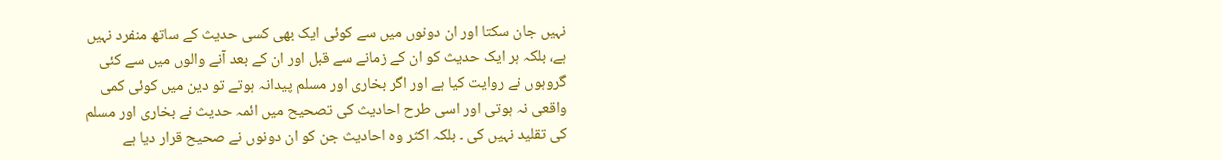نہیں جان سکتا اور ان دونوں میں سے کوئی ایک بھی کسی حدیث کے ساتھ منفرد نہیں ہے، بلکہ ہر ایک حدیث کو ان کے زمانے سے قبل اور ان کے بعد آنے والوں میں سے کئی گروہوں نے روایت کیا ہے اور اگر بخاری اور مسلم پیدانہ ہوتے تو دین میں کوئی کمی واقعی نہ ہوتی اور اسی طرح احادیث کی تصحیح میں ائمہ حدیث نے بخاری اور مسلم کی تقلید نہیں کی ۔ بلکہ اکثر وہ احادیث جن کو ان دونوں نے صحیح قرار دیا ہے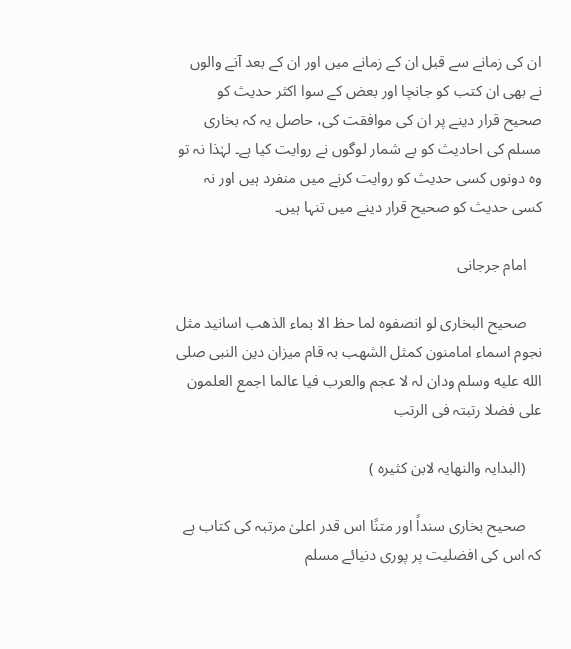ان کی زمانے سے قبل ان کے زمانے میں اور ان کے بعد آنے والوں نے بھی ان کتب کو جانچا اور بعض کے سوا اکثر حدیث کو صحیح قرار دینے پر ان کی موافقت کی، حاصل یہ کہ بخاری مسلم کی احادیث کو بے شمار لوگوں نے روایت کیا ہے۔ لہٰذا نہ تو وہ دونوں کسی حدیث کو روایت کرنے میں منفرد ہیں اور نہ کسی حدیث کو صحیح قرار دینے میں تنہا ہیں۔

    امام جرجانی

    صحیح البخاری لو انصفوہ لما حظ الا بماء الذھب اسانید مثل نجوم اسماء امامنون کمثل الشھب بہ قام میزان دین النبی صلى الله عليه وسلم ودان لہ لا عجم والعرب فیا عالما اجمع العلمون علی فضلا رتبتہ فی الرتب

    (البدایہ والنھایہ لابن کثیرہ )

    صحیح بخاری سنداً اور متنًا اس قدر اعلیٰ مرتبہ کی کتاب ہے کہ اس کی افضلیت پر پوری دنیائے مسلم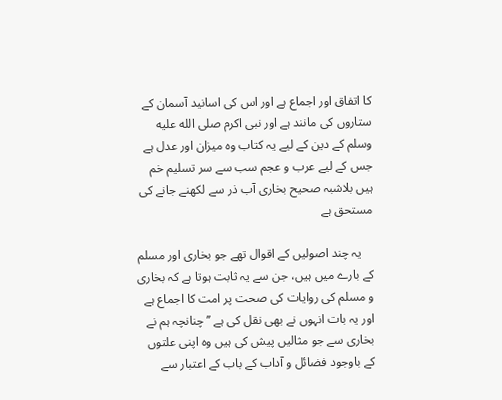کا اتفاق اور اجماع ہے اور اس کی اسانید آسمان کے ستاروں کی مانند ہے اور نبی اکرم صلى الله عليه وسلم کے دین کے لیے یہ کتاب وہ میزان اور عدل ہے جس کے لیے عرب و عجم سب سے سر تسلیم خم ہیں بلاشبہ صحیح بخاری آب ذر سے لکھنے جانے کی مستحق ہے

    یہ چند اصولیں کے اقوال تھے جو بخاری اور مسلم کے بارے میں ہیں، جن سے یہ ثابت ہوتا ہے کہ بخاری و مسلم کی روایات کی صحت پر امت کا اجماع ہے اور یہ بات انہوں نے بھی نقل کی ہے ’’چنانچہ ہم نے بخاری سے جو مثالیں پیش کی ہیں وہ اپنی علتوں کے باوجود فضائل و آداب کے باب کے اعتبار سے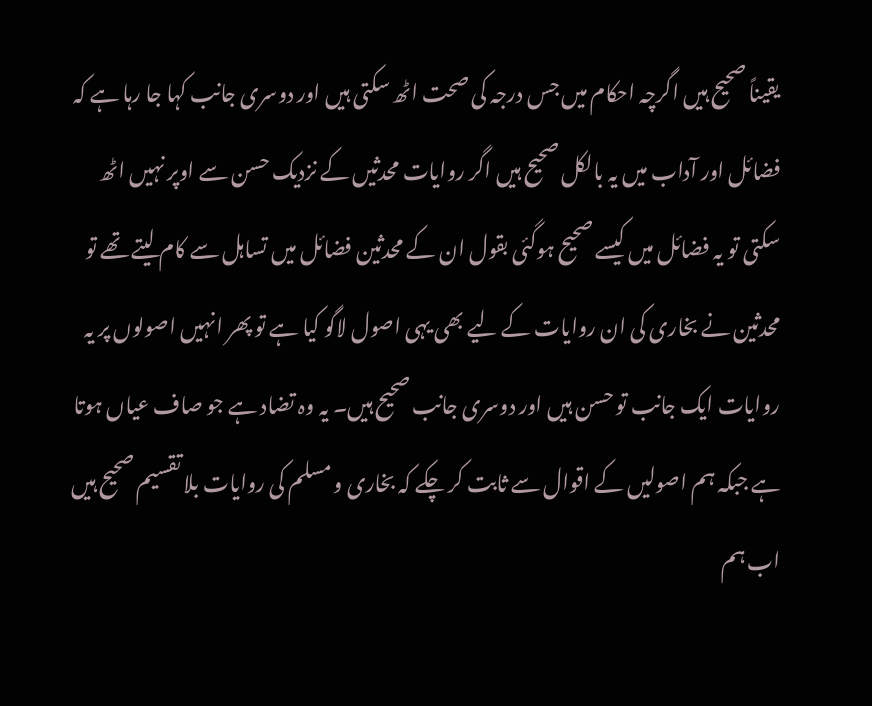یقیناً صحیح ہیں اگرچہ احکام میں جس درجہ کی صحت اٹھ سکتی ہیں اور دوسری جانب کہا جا رہا ہے کہ فضائل اور آداب میں یہ بالکل صحیح ہیں اگر روایات محدثیں کے نزدیک حسن سے اوپر نہیں اٹھ سکتی تو یہ فضائل میں کیسے صحیح ہوگئی بقول ان کے محدثین فضائل میں تساہل سے کام لیتے تھے تو محدثین نے بخاری کی ان روایات کے لیے بھی یہی اصول لاگو کیا ہے تو پھر انہیں اصولوں پر یہ روایات ایک جانب تو حسن ہیں اور دوسری جانب صحیح ہیں۔ یہ وہ تضاد ہے جو صاف عیاں ہوتا ہے جبکہ ہم اصولیں کے اقوال سے ثابت کر چکے کہ بخاری و مسلم کی روایات بلا تقسیم صحیح ہیں اب ہم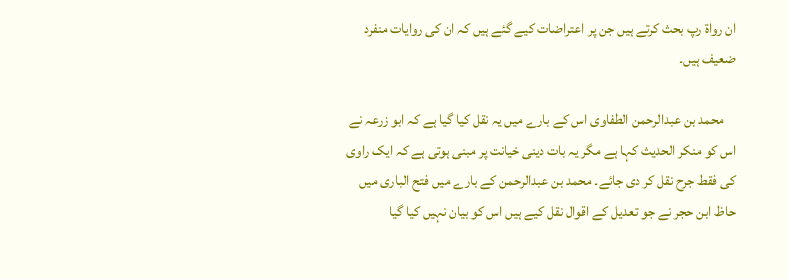ان رواة رپ بحث کرتے ہیں جن پر اعتراضات کیے گئے ہیں کہ ان کی روایات منفرد ضعیف ہیں۔

    محمد بن عبدالرحمن الطفاوی اس کے بارے میں یہ نقل کیا گیا ہے کہ ابو زرعہ نے اس کو منکر الحدیث کہا ہے مگر یہ بات دینی خیانت پر مبنی ہوتی ہے کہ ایک راوی کی فقط جرح نقل کر دی جائے۔ محمد بن عبدالرحمن کے بارے میں فتح الباری میں حاظ ابن حجر نے جو تعدیل کے اقوال نقل کیے ہیں اس کو بیان نہیں کیا گیا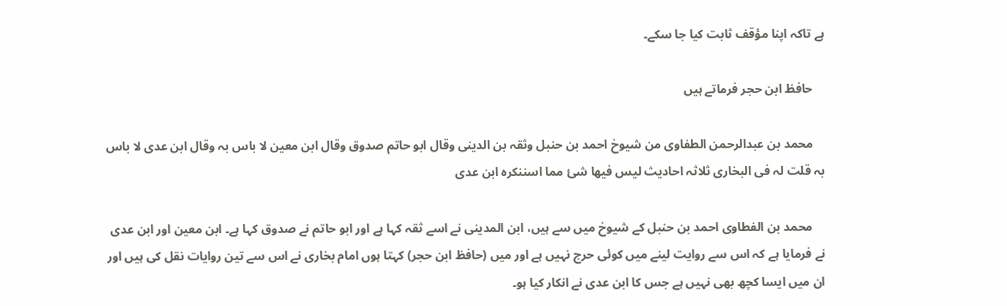ہے تاکہ اپنا مؤقف ثابت کیا جا سکے۔

    حافظ ابن حجر فرماتے ہیں

    محمد بن عبدالرحمن الطفاوی من شیوخ احمد بن حنبل وثقہ بن الدینی وقال ابو حاتم صدوق وقال ابن معین لا باس بہ وقال ابن عدی لا باس بہ قلت لہ فی البخاری ثلاثہ احادیث لیس فیھا شئ مما اسننکرہ ابن عدی

    محمد بن الفطاوی احمد بن حنبل کے شیوخ میں سے ہیں، ابن المدینی نے اسے ثقہ کہا ہے اور ابو حاتم نے صدوق کہا ہے۔ ابن معین اور ابن عدی نے فرمایا ہے کہ اس سے روایت لینے میں کوئی حرج نہیں ہے اور میں (حافظ ابن حجر) کہتا ہوں امام بخاری نے اس سے تین روایات نقل کی ہیں اور ان میں ایسا کچھ بھی نہیں ہے جس کا ابن عدی نے انکار کیا ہو۔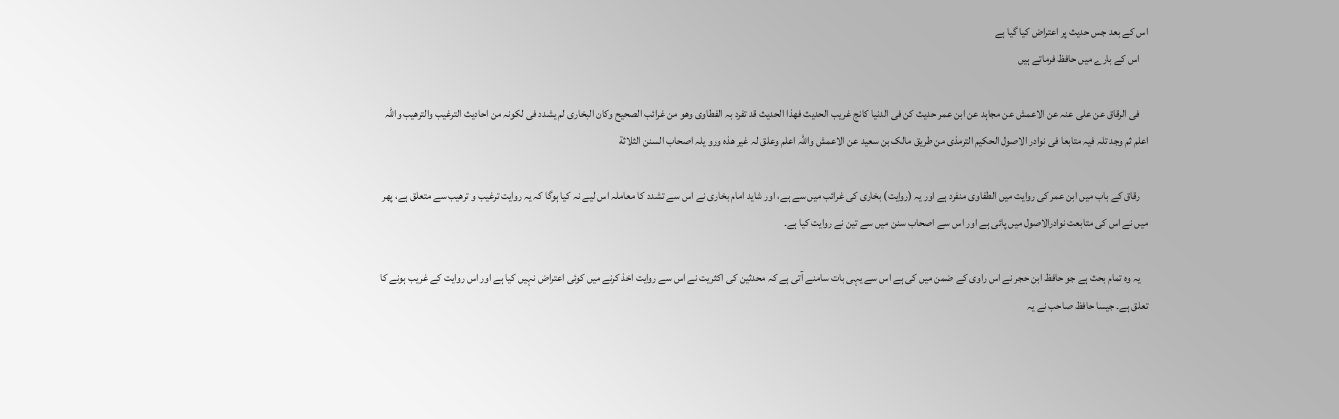اس کے بعد جس حدیث پر اعتراض کیا گیا ہے
    اس کے بارے میں حافظ فرماتے ہیں

    فی الرقاق عن علی عنہ عن الاعمش عن مجاہد عن ابن عمر حدیث کن فی الدنیا کانج غریب الحدیث فھذا الحدیث قد تفرد بہ الفطاوی وھو من غرائب الصحیح وکان البخاری لم یشدد فی لکونہ من احادیث الترغیب والترھیب واللہ اعلم ثم وجد تلہ فیہ متابعا فی نوادر الاصول الحکیم الترمذی من طریق مالک بن سعید عن الاعمش واللہ اعلم وعلق لہ غیر ھذہ ورو یلہ اصحاب السنن الثلاثة

    رقاق کے باب میں ابن عمر کی روایت میں الطفاوی منفرد ہے اور یہ (روایت) بخاری کی غرائب میں سے ہے، اور شاید امام بخاری نے اس سے تشدد کا معاملہ اس لیے نہ کیا ہوگا کہ یہ روایت ترغیب و ترھیب سے متعلق ہے، پھر میں نے اس کی متابعت نوادرالاصول میں پائی ہے اور اس سے اصحاب سنن میں سے تین نے روایت کیا ہے۔

    یہ وہ تمام بحث ہے جو حافظ ابن حجر نے اس راوی کے ضمن میں کی ہے اس سے یہی بات سامنے آتی ہے کہ محدثین کی اکثریت نے اس سے روایت اخذ کرنے میں کوئی اعتراض نہیں کیا ہے اور اس روایت کے غریب ہونے کا تعلق ہے۔ جیسا حافظ صاحب نے یہ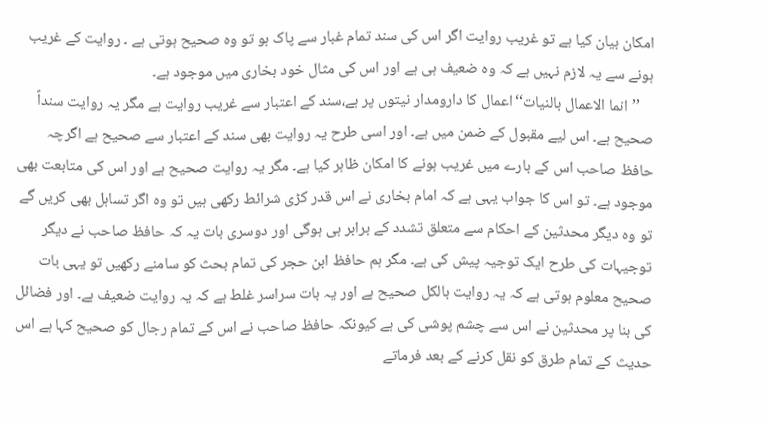امکان بیان کیا ہے تو غریب روایت اگر اس کی سند تمام غبار سے پاک ہو تو وہ صحیح ہوتی ہے ۔ روایت کے غریب ہونے سے یہ لازم نہیں ہے کہ وہ ضعیف ہی ہے اور اس کی مثال خود بخاری میں موجود ہے۔
    ’’انما الاعمال بالنیات‘‘اعمال کا دارومدار نیتوں پر ہے،سند کے اعتبار سے غریب روایت ہے مگر یہ روایت سنداً صحیح ہے۔ اس لیے مقبول کے ضمن میں ہے۔ اور اسی طرح یہ روایت بھی سند کے اعتبار سے صحیح ہے اگرچہ حافظ صاحب اس کے بارے میں غریب ہونے کا امکان ظاہر کیا ہے۔ مگر یہ روایت صحیح ہے اور اس کی متابعت بھی موجود ہے۔ تو اس کا جواب یہی ہے کہ امام بخاری نے اس قدر کڑی شرائط رکھی ہیں تو وہ اگر تساہل بھی کریں گے تو وہ دیگر محدثین کے احکام سے متعلق تشدد کے برابر ہی ہوگی اور دوسری بات یہ کہ حافظ صاحب نے دیگر توجیہات کی طرح ایک توجیہ پیش کی ہے۔ مگر ہم حافظ ابن حجر کی تمام بحث کو سامنے رکھیں تو یہی بات صحیح معلوم ہوتی ہے کہ یہ روایت بالکل صحیح ہے اور یہ بات سراسر غلط ہے کہ یہ روایت ضعیف ہے۔ اور فضائل کی بنا پر محدثین نے اس سے چشم پوشی کی ہے کیونکہ حافظ صاحب نے اس کے تمام رجال کو صحیح کہا ہے اس حدیث کے تمام طرق کو نقل کرنے کے بعد فرماتے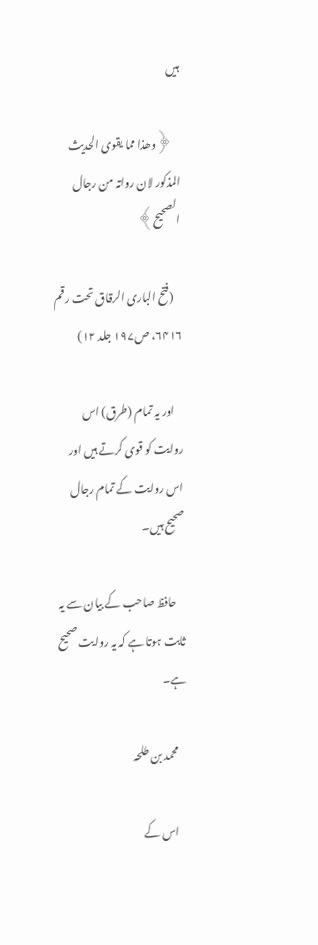ہیں

    ﴿وھذا مما یقوی الحدیث المذکور لان رواتہ من رجال الصحیح﴾

    (فتح الباری الرقاق تحت رقم ۶۴۱۶، ص۱۹۷ جلد ۱۲)

    اور یہ تمام (طرق) اس روایت کو قوی کرتے ہیں اور اس روایت کے تمام رجال صحیح ہیں۔

    حافظ صاحب کے بیان سے یہ ثابت ہوتا ہے کہ یہ روایت صحیح ہے۔

    محمد بن طلحہ

    اس کے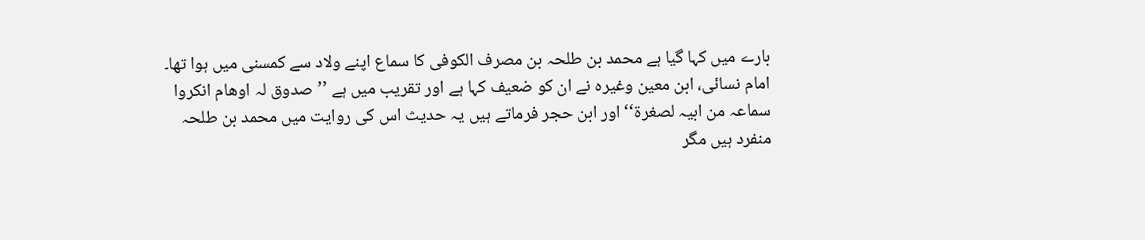بارے میں کہا گیا ہے محمد بن طلحہ بن مصرف الکوفی کا سماع اپنے ولاد سے کمسنی میں ہوا تھا۔ امام نسائی، ابن معین وغیرہ نے ان کو ضعیف کہا ہے اور تقریب میں ہے ’’صدوق لہ اوھام انکروا سماعہ من ابیہ لصغرة‘‘ اور ابن حجر فرماتے ہیں یہ حدیث اس کی روایت میں محمد بن طلحہ منفرد ہیں مگر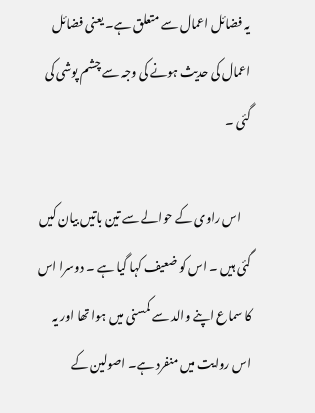یہ فضائل اعمال سے متعلق ہے۔ یعنی فضائل اعمال کی حدیث ہونے کی وجہ سے چشم پوشی کی گئی ۔

    اس راوی کے حوالے سے تین باتیں بیان کیں گئی ہیں ۔ اس کو ضعیف کہا گیا ہے ۔ دوسرا اس کا سماع اپنے والد سے کمسنی میں ہوا تھا اور یہ اس روایت میں منفرد ہے۔ اصولین کے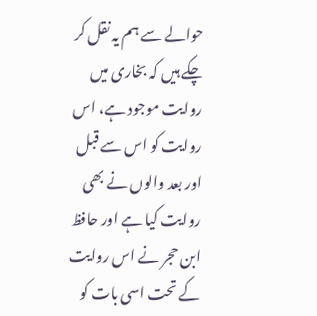حوالے سے ہم یہ نقل کر چکے ہیں کہ بخاری میں روایت موجود ہے، اس روایت کو اس سے قبل اور بعد والوں نے بھی روایت کیا ہے اور حافظ ابن حجر نے اس روایت کے تحت اسی بات کو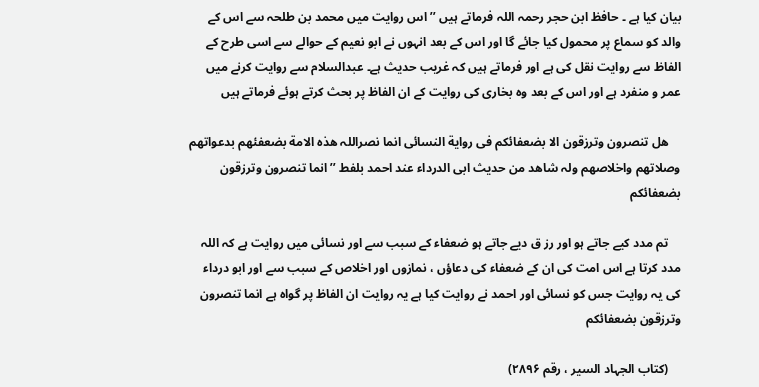بیان کیا ہے ۔ حافظ ابن حجر رحمہ اللہ فرماتے ہیں ’’اس روایت میں محمد بن طلحہ سے اس کے والد کو سماع پر محمول کیا جائے گا اور اس کے بعد انہوں نے ابو نعیم کے حوالے سے اسی طرح کے الفاظ سے روایت نقل کی ہے اور فرماتے ہیں کہ غریب حدیث ہے۔ عبدالسلام سے روایت کرنے میں عمر و منفرد ہے اور اس کے بعد وہ بخاری کی روایت کے ان الفاظ پر بحث کرتے ہوئے فرماتے ہیں

    ھل تنصرون وترزقون الا بضعفائکم فی روایة النسائی انما نصراللہ ھذہ الامة بضعفئھم بدعواتھم وصلاتھم واخلاصھم ولہ شاھد من حدیث ابی الدرداء عند احمد بلفط ’’انما تنصرون وترزقون بضعفائکم

    تم مدد کیے جاتے ہو اور رز ق دیے جاتے ہو ضعفاء کے سبب سے اور نسائی میں روایت ہے کہ اللہ مدد کرتا ہے اس امت کی ان کے ضعفاء کی دعاؤں ، نمازوں اور اخلاص کے سبب سے اور ابو درداء کی یہ روایت جس کو نسائی اور احمد نے روایت کیا ہے یہ روایت ان الفاظ پر گواہ ہے انما تنصرون وترزقون بضعفائکم

    (کتاب الجہاد السیر ، رقم ۲۸۹۶)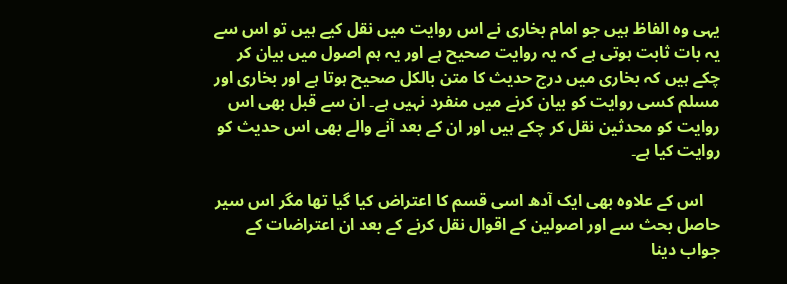یہی وہ الفاظ ہیں جو امام بخاری نے اس روایت میں نقل کیے ہیں تو اس سے یہ بات ثابت ہوتی ہے کہ یہ روایت صحیح ہے اور یہ ہم اصول میں بیان کر چکے ہیں کہ بخاری میں درج حدیث کا متن بالکل صحیح ہوتا ہے اور بخاری اور مسلم کسی روایت کو بیان کرنے میں منفرد نہیں ہے۔ ان سے قبل بھی اس روایت کو محدثین نقل کر چکے ہیں اور ان کے بعد آنے والے بھی اس حدیث کو روایت کیا ہے۔

    اس کے علاوہ بھی ایک آدھ اسی قسم کا اعتراض کیا گیا تھا مگر اس سیر حاصل بحث سے اور اصولین کے اقوال نقل کرنے کے بعد ان اعتراضات کے جواب دینا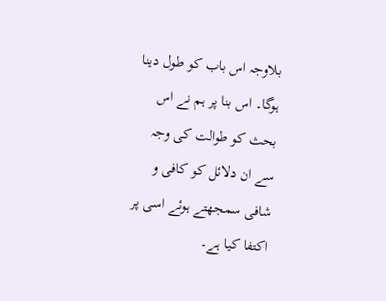بلاوجہ اس باب کو طول دینا ہوگا۔ اس بنا پر ہم نے اس بحث کو طوالت کی وجہ سے ان دلائل کو کافی و شافی سمجھتے ہوئے اسی پر اکتفا کیا ہے۔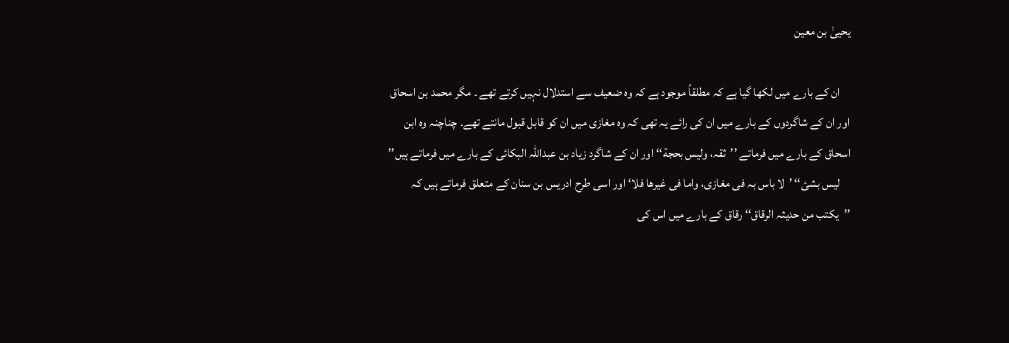یحییٰ بن معین

    ان کے بارے میں لکھا گیا ہے کہ مطلقاً موجود ہے کہ وہ ضعیف سے استدلال نہیں کرتے تھے ۔ مگر محمد بن اسحاق اور ان کے شاگردوں کے بارے میں ان کی رائے یہ تھی کہ وہ مغازی میں ان کو قابل قبول مانتے تھے۔ چناچنہ وہ ابن اسحاق کے بارے میں فرماتے ’’ثقہ، ولیس بحجة‘‘ اور ان کے شاگرد زیاد بن عبداللہ البکائی کے بارے میں فرماتے ہیں’’
    لیس بشئ‘‘ ’لا باس بہ فی مغازی، واما فی غیرھا فلا‘ اور اسی طرح ادریس بن سنان کے متعلق فرماتے ہیں کہ ’’یکتب من حدیثہ الرقاق‘‘ رقاق کے بارے میں اس کی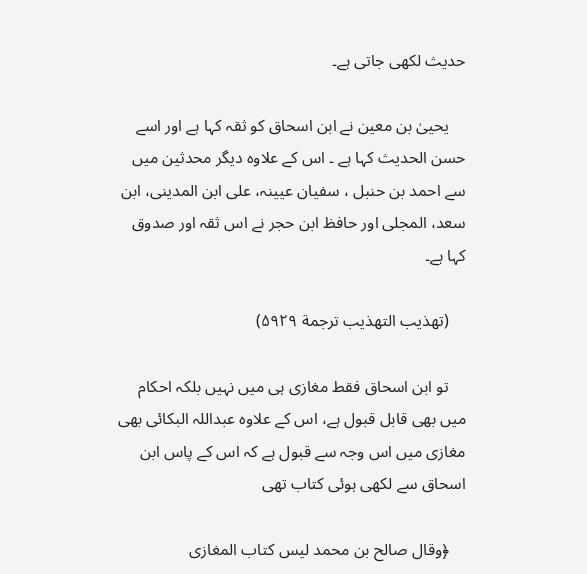حدیث لکھی جاتی ہے۔

    یحییٰ بن معین نے ابن اسحاق کو ثقہ کہا ہے اور اسے حسن الحدیث کہا ہے ۔ اس کے علاوہ دیگر محدثین میں سے احمد بن حنبل ، سفیان عیینہ، علی ابن المدینی، ابن سعد، المجلی اور حافظ ابن حجر نے اس ثقہ اور صدوق کہا ہے۔

    (تھذیب التھذیب ترجمة ۵۹۲۹)

    تو ابن اسحاق فقط مغازی ہی میں نہیں بلکہ احکام میں بھی قابل قبول ہے، اس کے علاوہ عبداللہ البکائی بھی مغازی میں اس وجہ سے قبول ہے کہ اس کے پاس ابن اسحاق سے لکھی ہوئی کتاب تھی

    ﴿وقال صالح بن محمد لیس کتاب المغازی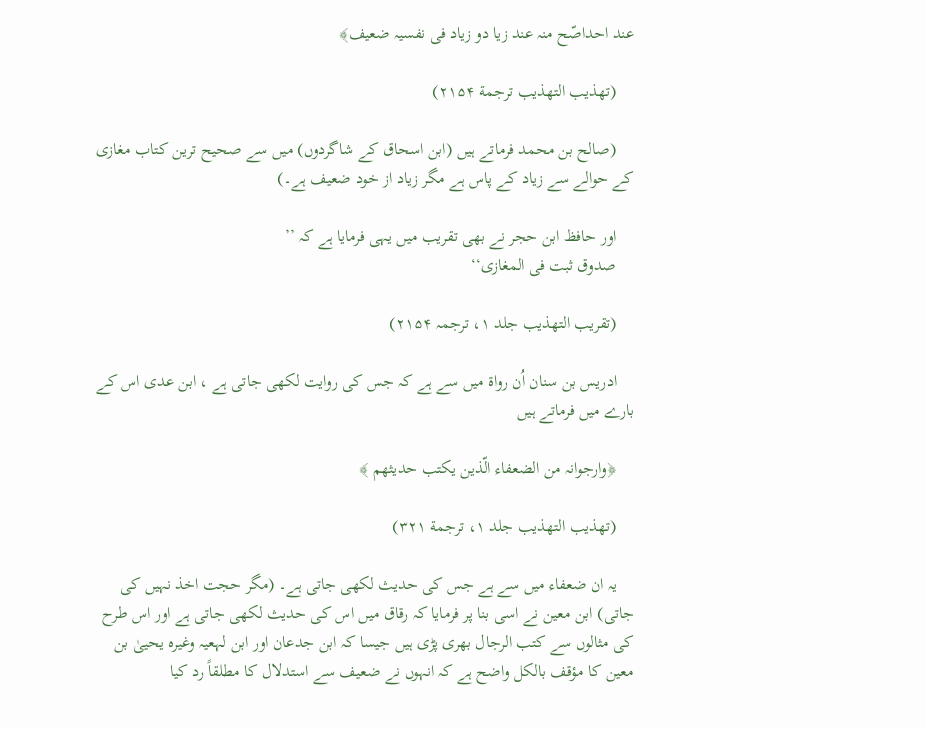عند احداصّح منہ عند زیا دو زیاد فی نفسیہ ضعیف﴾

    (تھذیب التھذیب ترجمة ۲۱۵۴)

    (صالح بن محمد فرماتے ہیں (ابن اسحاق کے شاگردوں) میں سے صحیح ترین کتاب مغازی کے حوالے سے زیاد کے پاس ہے مگر زیاد از خود ضعیف ہے۔)

    اور حافظ ابن حجر نے بھی تقریب میں یہی فرمایا ہے کہ ’’
    صدوق ثبت فی المغازی‘‘

    (تقریب التھذیب جلد ۱، ترجمہ ۲۱۵۴)

    ادریس بن سنان اُن رواة میں سے ہے کہ جس کی روایت لکھی جاتی ہے ، ابن عدی اس کے بارے میں فرماتے ہیں

    ﴿وارجوانہ من الضعفاء الّذین یکتب حدیثھم ﴾

    (تھذیب التھذیب جلد ۱، ترجمة ۳۲۱)

    یہ ان ضعفاء میں سے ہے جس کی حدیث لکھی جاتی ہے۔ (مگر حجت اخذ نہیں کی جاتی) ابن معین نے اسی بنا پر فرمایا کہ رقاق میں اس کی حدیث لکھی جاتی ہے اور اس طرح کی مثالوں سے کتب الرجال بھری پڑی ہیں جیسا کہ ابن جدعان اور ابن لہعیہ وغیرہ یحییٰ بن معین کا مؤقف بالکل واضح ہے کہ انہوں نے ضعیف سے استدلال کا مطلقاً رد کیا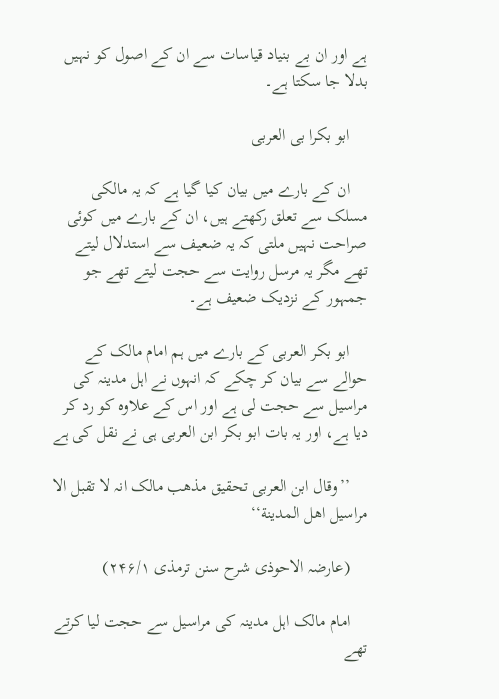ہے اور ان بے بنیاد قیاسات سے ان کے اصول کو نہیں بدلا جا سکتا ہے۔

    ابو بکرا بی العربی

    ان کے بارے میں بیان کیا گیا ہے کہ یہ مالکی مسلک سے تعلق رکھتے ہیں، ان کے بارے میں کوئی صراحت نہیں ملتی کہ یہ ضعیف سے استدلال لیتے تھے مگر یہ مرسل روایت سے حجت لیتے تھے جو جمہور کے نزدیک ضعیف ہے۔

    ابو بکر العربی کے بارے میں ہم امام مالک کے حوالے سے بیان کر چکے کہ انہوں نے اہل مدینہ کی مراسیل سے حجت لی ہے اور اس کے علاوہ کو رد کر دیا ہے، اور یہ بات ابو بکر ابن العربی ہی نے نقل کی ہے

    ’’وقال ابن العربی تحقیق مذھب مالک انہ لا تقبل الا مراسیل اھل المدینة‘‘

    (عارضہ الاحوذی شرح سنن ترمذی ۲۴۶/۱)

    امام مالک اہل مدینہ کی مراسیل سے حجت لیا کرتے تھے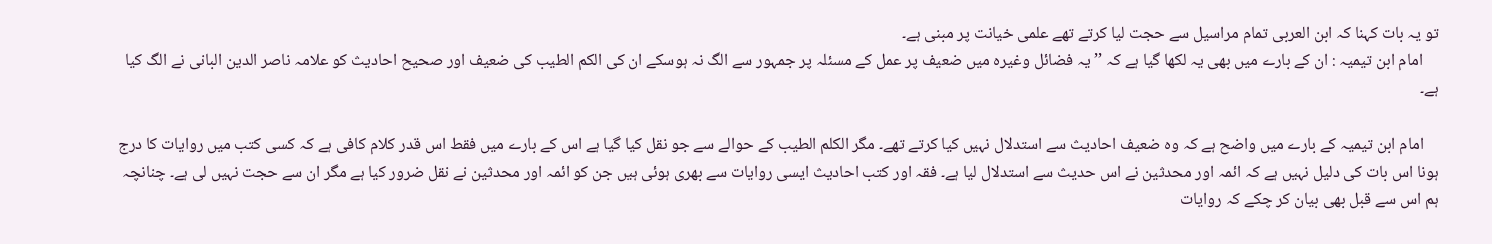تو یہ بات کہنا کہ ابن العربی تمام مراسیل سے حجت لیا کرتے تھے علمی خیانت پر مبنی ہے۔
    امام ابن تیمیہ : ان کے بارے میں بھی یہ لکھا گیا ہے کہ ’’یہ فضائل وغیرہ میں ضعیف پر عمل کے مسئلہ پر جمہور سے الگ نہ ہوسکے ان کی الکم الطیب کی ضعیف اور صحیح احادیث کو علامہ ناصر الدین البانی نے الگ کیا ہے۔

    امام ابن تیمیہ کے بارے میں واضح ہے کہ وہ ضعیف احادیث سے استدلال نہیں کیا کرتے تھے۔ مگر الکلم الطیب کے حوالے سے جو نقل کیا گیا ہے اس کے بارے میں فقط اس قدر کلام کافی ہے کہ کسی کتب میں روایات کا درج ہونا اس بات کی دلیل نہیں ہے کہ ائمہ اور محدثین نے اس حدیث سے استدلال لیا ہے۔ فقہ اور کتب احادیث ایسی روایات سے بھری ہوئی ہیں جن کو ائمہ اور محدثین نے نقل ضرور کیا ہے مگر ان سے حجت نہیں لی ہے۔ چنانچہ ہم اس سے قبل بھی بیان کر چکے کہ روایات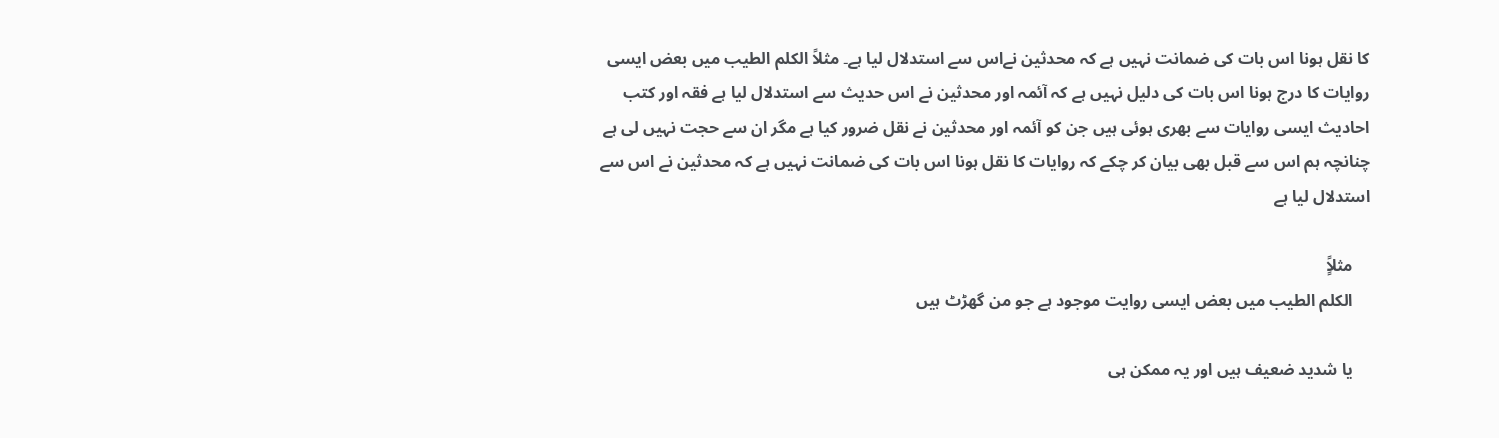کا نقل ہونا اس بات کی ضمانت نہیں ہے کہ محدثین نےاس سے استدلال لیا ہے۔ مثلاً الکلم الطیب میں بعض ایسی روایات کا درج ہونا اس بات کی دلیل نہیں ہے کہ آئمہ اور محدثین نے اس حدیث سے استدلال لیا ہے فقہ اور کتب احادیث ایسی روایات سے بھری ہوئی ہیں جن کو آئمہ اور محدثین نے نقل ضرور کیا ہے مگر ان سے حجت نہیں لی ہے چنانچہ ہم اس سے قبل بھی بیان کر چکے کہ روایات کا نقل ہونا اس بات کی ضمانت نہیں ہے کہ محدثین نے اس سے استدلال لیا ہے

    مثلاًٍ
    الکلم الطیب میں بعض ایسی روایت موجود ہے جو من گھڑٹ ہیں

    یا شدید ضعیف ہیں اور یہ ممکن ہی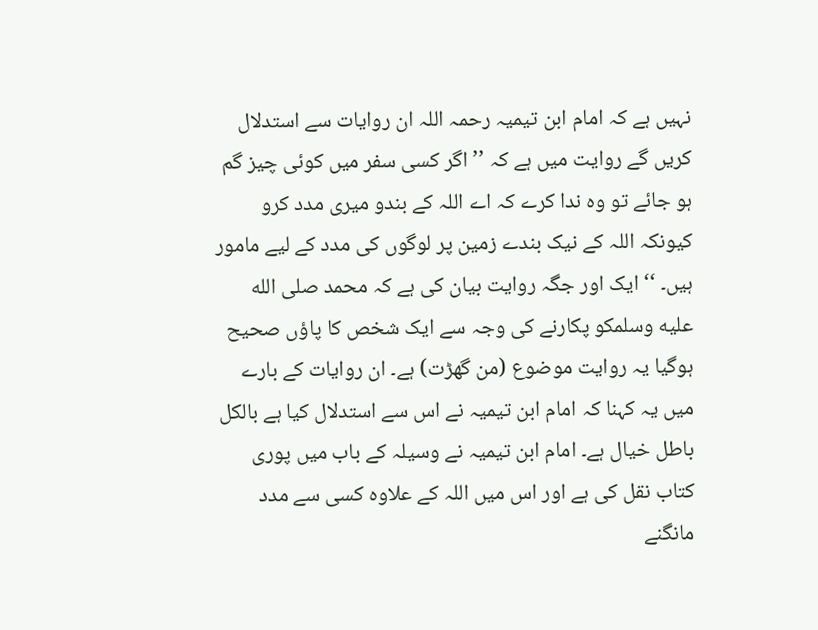نہیں ہے کہ امام ابن تیمیہ رحمہ اللہ ان روایات سے استدلال کریں گے روایت میں ہے کہ ’’اگر کسی سفر میں کوئی چیز گم ہو جائے تو وہ ندا کرے کہ اے اللہ کے بندو میری مدد کرو کیونکہ اللہ کے نیک بندے زمین پر لوگوں کی مدد کے لیے مامور ہیں۔ ‘‘ ایک اور جگہ روایت بیان کی ہے کہ محمد صلى الله عليه وسلمکو پکارنے کی وجہ سے ایک شخص کا پاؤں صحیح ہوگیا یہ روایت موضوع (من گھڑت) ہے۔ ان روایات کے بارے میں یہ کہنا کہ امام ابن تیمیہ نے اس سے استدلال کیا ہے بالکل باطل خیال ہے۔ امام ابن تیمیہ نے وسیلہ کے باب میں پوری کتاب نقل کی ہے اور اس میں اللہ کے علاوہ کسی سے مدد مانگنے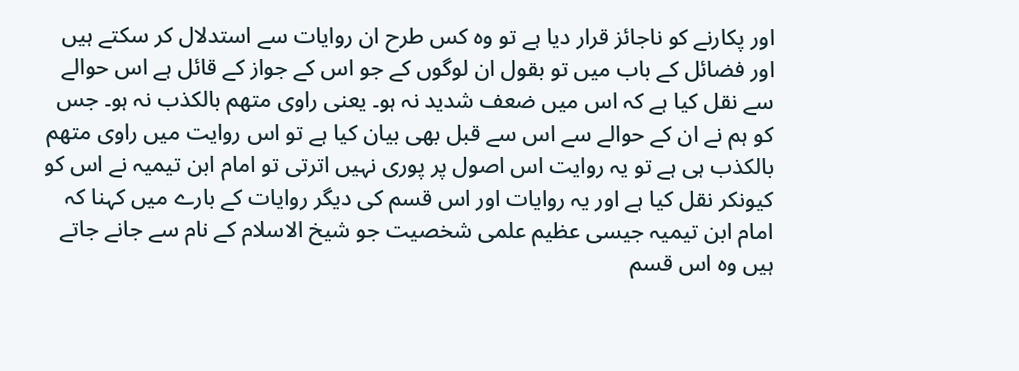اور پکارنے کو ناجائز قرار دیا ہے تو وہ کس طرح ان روایات سے استدلال کر سکتے ہیں اور فضائل کے باب میں تو بقول ان لوگوں کے جو اس کے جواز کے قائل ہے اس حوالے سے نقل کیا ہے کہ اس میں ضعف شدید نہ ہو۔ یعنی راوی متھم بالکذب نہ ہو۔ جس کو ہم نے ان کے حوالے سے اس سے قبل بھی بیان کیا ہے تو اس روایت میں راوی متھم بالکذب ہی ہے تو یہ روایت اس اصول پر پوری نہیں اترتی تو امام ابن تیمیہ نے اس کو کیونکر نقل کیا ہے اور یہ روایات اور اس قسم کی دیگر روایات کے بارے میں کہنا کہ امام ابن تیمیہ جیسی عظیم علمی شخصیت جو شیخ الاسلام کے نام سے جانے جاتے ہیں وہ اس قسم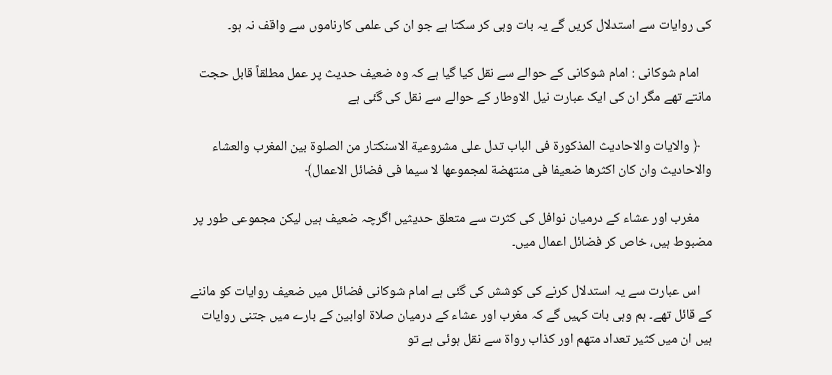کی روایات سے استدلال کریں گے یہ بات وہی کر سکتا ہے جو ان کی علمی کارناموں سے واقف نہ ہو۔

    امام شوکانی : امام شوکانی کے حوالے سے نقل کیا گیا ہے کہ وہ ضعیف حدیث پر عمل مطلقاً قابل حجت مانتے تھے مگر ان کی ایک عبارت نیل الاوطار کے حوالے سے نقل کی گئی ہے

    ﴿ والایات والاحادیث المذکورة فی الباب تدل علی مشروعیة الاسنکتار من الصلوة بین المغرب والعشاء والاحادیث وان کان اکثرھا ضعیفا فی منتھضة لمجموعھا لا سیما فی فضائل الاعمال﴾

    مغرب اور عشاء کے درمیان نوافل کی کثرت سے متعلق حدیثیں اگرچہ ضعیف ہیں لیکن مجموعی طور پر مضبوط ہیں، خاص کر فضائل اعمال میں۔

    اس عبارت سے یہ استدلال کرنے کی کوشش کی گئی ہے امام شوکانی فضائل میں ضعیف روایات کو ماننے کے قائل تھے۔ ہم وہی بات کہیں گے کہ مغرب اور عشاء کے درمیان صلاة اوابین کے بارے میں جتنی روایات ہیں ان میں کثیر تعداد متھم اور کذاب رواة سے نقل ہوئی ہے تو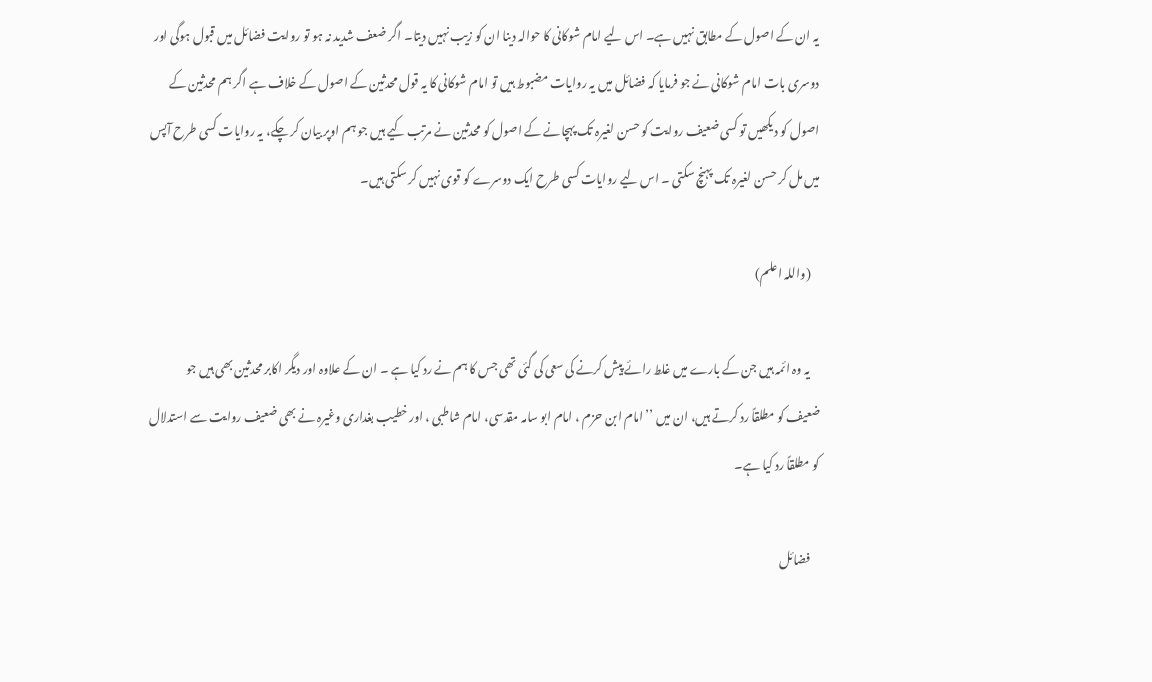یہ ان کے اصول کے مطابق نہیں ہے۔ اس لیے امام شوکانی کا حوالہ دینا ان کو زیب نہیں دیتا۔ اگر ضعف شدید نہ ہو تو روایت فضائل میں قبول ہوگی اور دوسری بات امام شوکانی نے جو فرمایا کہ فضائل میں یہ روایات مضبوط ہیں تو امام شوکانی کا یہ قول محدثین کے اصول کے خلاف ہے اگر ہم محدثین کے اصول کو دیکھیں تو کسی ضعیف روایت کو حسن لغیرہ تک پہچانے کے اصول کو محدثین نے مرتب کیے ہیں جو ہم اوپر بیان کر چکے، یہ روایات کسی طرح آپس میں مل کر حسن لغیرہ تک پہنچ سکتی ۔ اس لیے روایات کسی طرح ایک دوسرے کو قوی نہیں کر سکتی ہیں۔

    (واللہ اعلم)

    یہ وہ ائمہ ہیں جن کے بارے میں غلط رائے پیش کرنے کی سعی کی گئی تھی جس کا ہم نے رد کیا ہے ۔ ان کے علاوہ اور دیگر اکابر محدثین بھی ہیں جو ضعیف کو مطلقاً رد کرتے ہیں، ان میں ’’امام ابن حزم ، امام ابو سامہ مقدسی، امام شاطبی ، اور خطیب بغداری وغیرہ نے بھی ضعیف روایت سے استدلال کو مطلقاً رد کیا ہے۔

    فضائل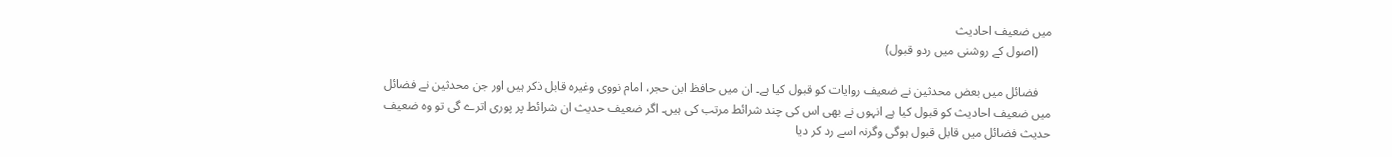میں ضعیف احادیث
    (اصول کے روشنی میں ردو قبول)

    فضائل میں بعض محدثین نے ضعیف روایات کو قبول کیا ہے۔ ان میں حافظ ابن حجر، امام نووی وغیرہ قابل ذکر ہیں اور جن محدثین نے فضائل میں ضعیف احادیث کو قبول کیا ہے انہوں نے بھی اس کی چند شرائط مرتب کی ہیں۔ اگر ضعیف حدیث ان شرائط پر پوری اترے گی تو وہ ضعیف حدیث فضائل میں قابل قبول ہوگی وگرنہ اسے رد کر دیا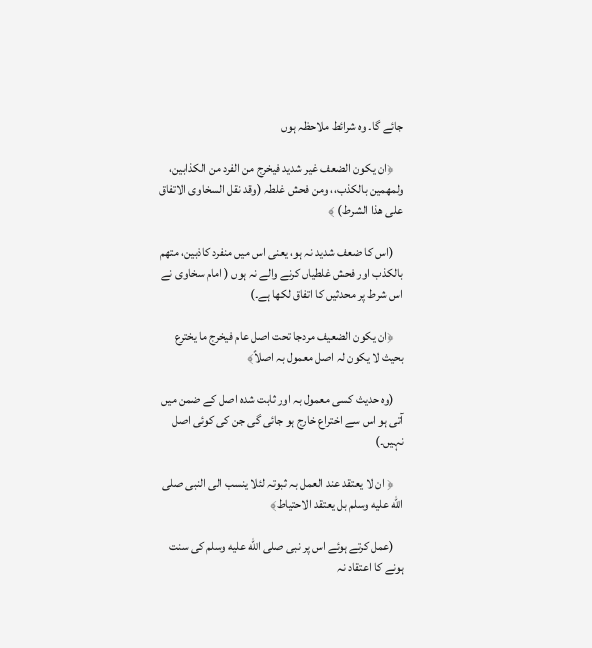جائے گا۔ وہ شرائط ملاحظہ ہوں

    ﴿ان یکون الضعف غیر شدید فیخرج من الفرد من الکذابین، ولمھمین بالکذب،، ومن فحش غلطہ (وقد نقل السخاوی الاتفاق علی ھذا الشرط) ﴾

    (اس کا ضعف شدید نہ ہو، یعنی اس میں منفرد کاذبین، متھم بالکذب اور فحش غلطیاں کرنے والے نہ ہوں ( امام سخاوی نے اس شرط پر محدثیں کا اتفاق لکھا ہے۔)

    ﴿ان یکون الضعیف مردجا تحت اصل عام فیخرج ما یخترع بحیث لا یکون لہ اصل معمول بہ اصلاً﴾

    (وہ حدیث کسی معمول بہ اور ثابت شدہ اصل کے ضمن میں آتی ہو اس سے اختراع خارج ہو جائی گی جن کی کوئی اصل نہیں۔)

    ﴿ ان لا یعتقد عند العمل بہ ثبوتہ لئلا ینسب الی النبی صلى الله عليه وسلم بل یعتقد الاحتیاط﴾

    (عمل کرتے ہوئے اس پر نبی صلى الله عليه وسلم کی سنت ہونے کا اعتقاد نہ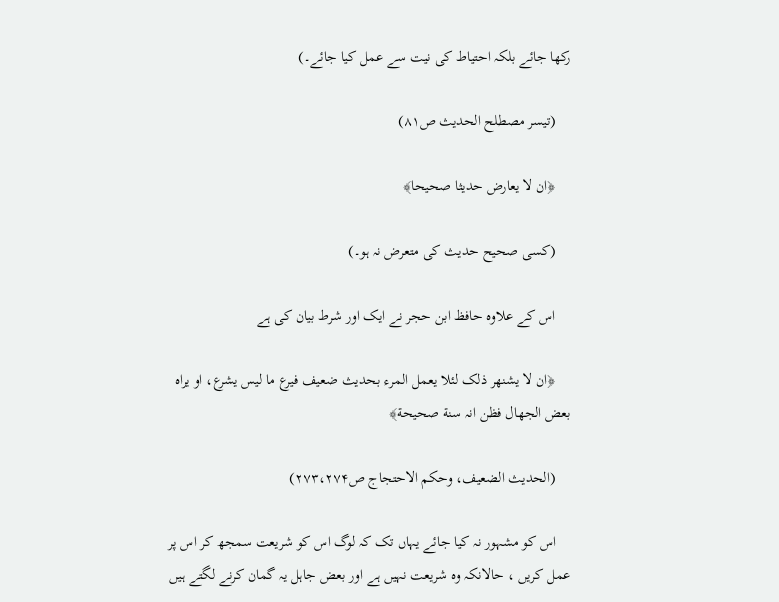رکھا جائے بلکہ احتیاط کی نیت سے عمل کیا جائے۔)

    (تیسر مصطلح الحدیث ص۸۱)

    ﴿ان لا یعارض حدیثا صحیحا﴾

    (کسی صحیح حدیث کی متعرض نہ ہو۔)

    اس کے علاوہ حافظ ابن حجر نے ایک اور شرط بیان کی ہے

    ﴿ان لا یشنھر ذلک لئلا یعمل المرء بحدیث ضعیف فیرع ما لیس یشرع، او یراہ بعض الجھال فظن انہ سنة صحیحة﴾

    (الحدیث الضعیف، وحکم الاحتجاج ص۲۷۳،۲۷۴)

    اس کو مشہور نہ کیا جائے یہاں تک کہ لوگ اس کو شریعت سمجھ کر اس پر عمل کریں ، حالانکہ وہ شریعت نہیں ہے اور بعض جاہل یہ گمان کرنے لگتے ہیں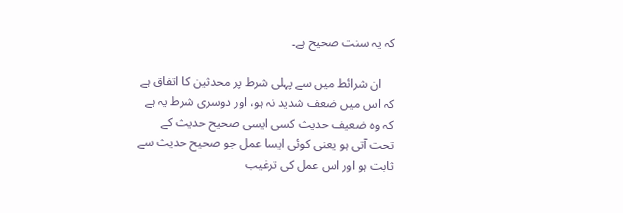کہ یہ سنت صحیح ہے۔

    ان شرائط میں سے پہلی شرط پر محدثین کا اتفاق ہے کہ اس میں ضعف شدید نہ ہو، اور دوسری شرط یہ ہے کہ وہ ضعیف حدیث کسی ایسی صحیح حدیث کے تحت آتی ہو یعنی کوئی ایسا عمل جو صحیح حدیث سے ثابت ہو اور اس عمل کی ترغیب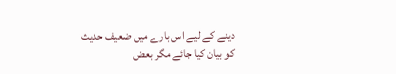دینے کے لیے اس بارے میں ضعیف حدیث کو بیان کیا جائے مگر بعض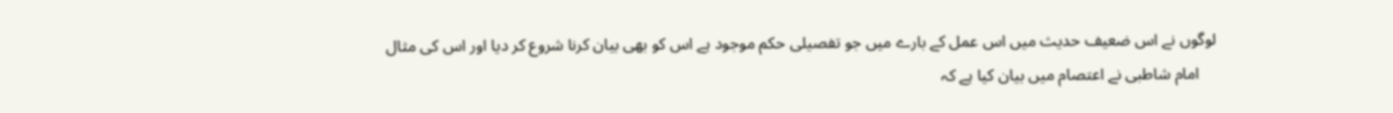لوگوں نے اس ضعیف حدیث میں اس عمل کے بارے میں جو تفصیلی حکم موجود ہے اس کو بھی بیان کرنا شروع کر دیا اور اس کی مثال
    امام شاطبی نے اعتصام میں بیان کیا ہے کہ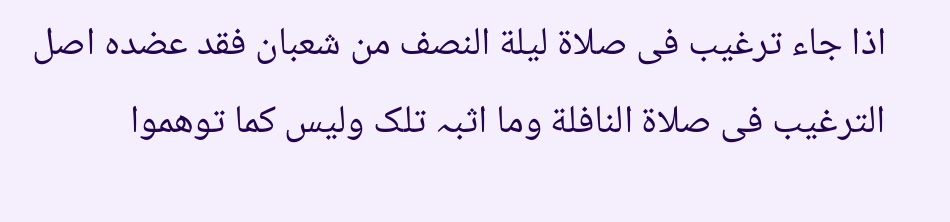اذا جاء ترغیب فی صلاة لیلة النصف من شعبان فقد عضدہ اصل الترغیب فی صلاة النافلة وما اثبہ تلک ولیس کما توھموا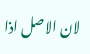لان الاصل اذا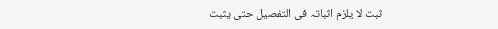ثبت لا یلزم اثباتہ فی التفصیل حتی یثبت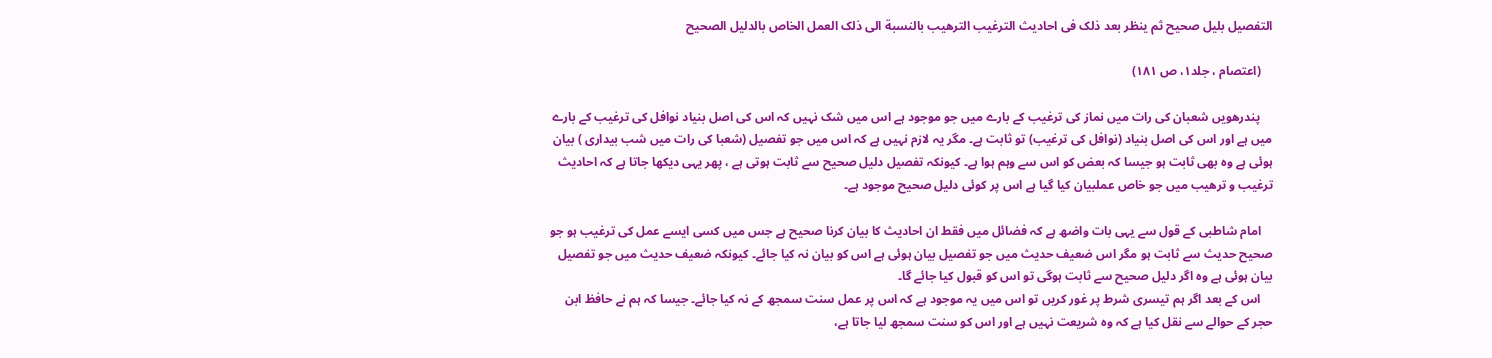التفصیل بلیل صحیح ثم ینظر بعد ذلک فی احادیث الترغیب الترھیب بالنسبة الی ذلک العمل الخاص بالدلیل الصحیح

    (اعتصام ، جلد۱، ص ۱۸۱)

    پندرھویں شعبان کی رات میں نماز کی ترغیب کے بارے میں جو موجود ہے اس میں شک نہیں کہ اس کی اصل بنیاد نوافل کی ترغیب کے بارے میں ہے اور اس کی اصل بنیاد (نوافل کی ترغیب) تو ثابت ہے۔ مگر یہ لازم نہیں ہے کہ اس میں جو تفصیل (شعبا کی رات میں شب بیداری ) بیان ہوئی ہے وہ بھی ثابت ہو جیسا کہ بعض کو اس سے وہم ہوا ہے۔ کیونکہ تفصیل دلیل صحیح سے ثابت ہوتی ہے ، پھر یہی دیکھا جاتا ہے کہ احادیث ترغیب و ترھیب میں جو خاص عملبیان کیا گیا ہے اس پر کوئی دلیل صحیح موجود ہے۔

    امام شاطبی کے قول سے یہی بات واضھ ہے کہ فضائل میں فقط ان احادیث کا بیان کرنا صحیح ہے جس میں کسی ایسے عمل کی ترغیب ہو جو صحیح حدیث سے ثابت ہو مگر اس ضعیف حدیث میں جو تفصیل بیان ہوئی ہے اس کو بیان نہ کیا جائے۔ کیونکہ ضعیف حدیث میں جو تفصیل بیان ہوئی ہے وہ اگر دلیل صحیح سے ثابت ہوگی تو اس کو قبول کیا جائے گا۔
    اس کے بعد اگر ہم تیسری شرط پر غور کریں تو اس میں یہ موجود ہے کہ اس پر عمل سنت سمجھ کے نہ کیا جائے۔ جیسا کہ ہم نے حافظ ابن حجر کے حوالے سے نقل کیا ہے کہ وہ شریعت نہیں ہے اور اس کو سنت سمجھ لیا جاتا ہے،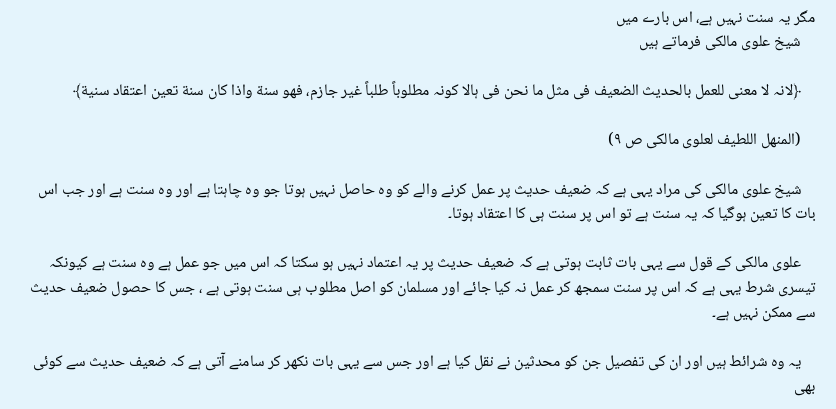مگر یہ سنت نہیں ہے، اس بارے میں
    شیخ علوی مالکی فرماتے ہیں

    ﴿لانہ لا معنی للعمل بالحدیث الضعیف فی مثل ما نحن فی ہالا کونہ مطلوباً طلباً غیر جازم، فھو سنة واذا کان سنة تعین اعتقاد سنیة﴾

    (المنھل اللطیف لعلوی مالکی ص ۹)

    شیخ علوی مالکی کی مراد یہی ہے کہ ضعیف حدیث پر عمل کرنے والے کو وہ حاصل نہیں ہوتا جو وہ چاہتا ہے اور وہ سنت ہے اور جب اس بات کا تعین ہوگیا کہ یہ سنت ہے تو اس پر سنت ہی کا اعتقاد ہوتا۔

    علوی مالکی کے قول سے یہی بات ثابت ہوتی ہے کہ ضعیف حدیث پر یہ اعتماد نہیں ہو سکتا کہ اس میں جو عمل ہے وہ سنت ہے کیونکہ تیسری شرط یہی ہے کہ اس پر سنت سمجھ کر عمل نہ کیا جائے اور مسلمان کو اصل مطلوب ہی سنت ہوتی ہے ، جس کا حصول ضعیف حدیث سے ممکن نہیں ہے۔

    یہ وہ شرائط ہیں اور ان کی تفصیل جن کو محدثین نے نقل کیا ہے اور جس سے یہی بات نکھر کر سامنے آتی ہے کہ ضعیف حدیث سے کوئی بھی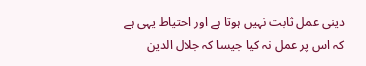دینی عمل ثابت نہیں ہوتا ہے اور احتیاط یہی ہے کہ اس پر عمل نہ کیا جیسا کہ جلال الدین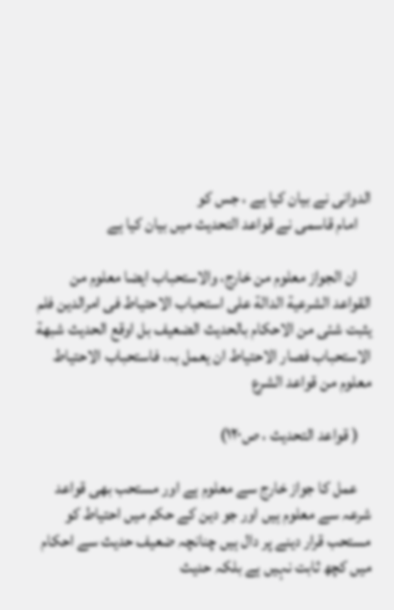الدوانی نے بیان کیا ہے ، جس کو
    امام قاسمی نے قواعد التحدیث میں بیان کیا ہے

    ان الجواز معلوم من خارج، والاستحباب ایضا معلوم من القواعد الشرعیة الدالة علی استحباب الاحتیاط فی امرالدین فلم یثبت شئی من الاحکام بالحدیث الضعیف بل اوقع الحدیث شبھة الاستحباب فصار الاحتیاط ان یعمل بہ، فاستحباب الاحتیاط معلوم من قواعد الشرع

    ( قواعد التحدیث ، ص۱۲۰)

    عمل کا جواز خارج سے معلوم ہے اور مستحب بھی قواعد شرعہ سے معلوم ہیں اور جو دین کے حکم میں احتیاط کو مستحب قرار دینے پر دال ہیں چنانچہ ضعیف حدیث سے احکام میں کچھ ثابت نہیں ہے بلکہ حدیث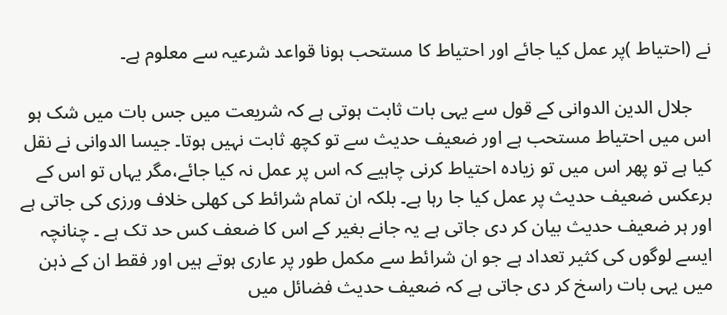نے (احتیاط )پر عمل کیا جائے اور احتیاط کا مستحب ہونا قواعد شرعیہ سے معلوم ہے۔

    جلال الدین الدوانی کے قول سے یہی بات ثابت ہوتی ہے کہ شریعت میں جس بات میں شک ہو اس میں احتیاط مستحب ہے اور ضعیف حدیث سے تو کچھ ثابت نہیں ہوتا۔ جیسا الدوانی نے نقل کیا ہے تو پھر اس میں تو زیادہ احتیاط کرنی چاہیے کہ اس پر عمل نہ کیا جائے،مگر یہاں تو اس کے برعکس ضعیف حدیث پر عمل کیا جا رہا ہے۔ بلکہ ان تمام شرائط کی کھلی خلاف ورزی کی جاتی ہے اور ہر ضعیف حدیث بیان کر دی جاتی ہے یہ جانے بغیر کے اس کا ضعف کس حد تک ہے ۔ چنانچہ ایسے لوگوں کی کثیر تعداد ہے جو ان شرائط سے مکمل طور پر عاری ہوتے ہیں اور فقط ان کے ذہن میں یہی بات راسخ کر دی جاتی ہے کہ ضعیف حدیث فضائل میں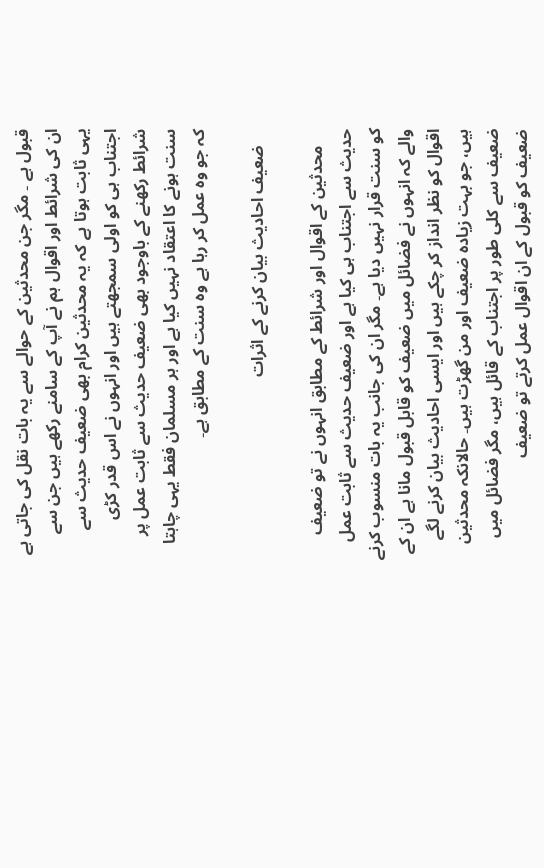قبول ہے ۔ مگر جن محدثین کے حوالے سے یہ بات نقل کی جاتی ہے ان کی شرائط اور اقوال ہم نے آپ کے سامنے رکھے ہیں جن سے یہی ثابت ہوتا ہے کہ یہ محدثین کرام بھی ضعیف حدیث سے اجتناب ہی کو اولی سمجھتے ہیں اور انہوں نے اس قدر کڑی شرائط رکھنے کے باوجود بھی ضعیف حدیث سے ثابت عمل پر سنت ہونے کا اعتقاد نہیں کیا ہے اور ہر مسلمان فقط یہی چاہتا کہ جو وہ عمل کر رہا ہے وہ سنت کے مطابق ہے۔

    ضعیف احادیث بیان کرنے کے اثرات

    محدثین کے اقوال اور شرائط کے مطابق انہوں نے تو ضعیف حدیث سے اجتناب ہی کیا ہے اور ضعیف حدیث سے ثابت عمل کو سنت قرار نہیں دیا ہے۔ مگر ان کی جانب یہ بات منسوب کرنے والے کہ انہوں نے فضائل میں ضعیف کو قابل قبول مانا ہے ان کے اقوال کو نظر انداز کر چکے ہیں اور ایسی احادیث بیان کرنے لگے ہیں، جو بہت زیادہ ضعیف اور من گھڑت ہیں۔ حالانکہ محدثین ضعیف سے کلی طور پر اجتناب کے قائل ہیں، مگر فضائل میں ضعیف کو قبول کے ان اقوال عمل کرتے تو ضعیف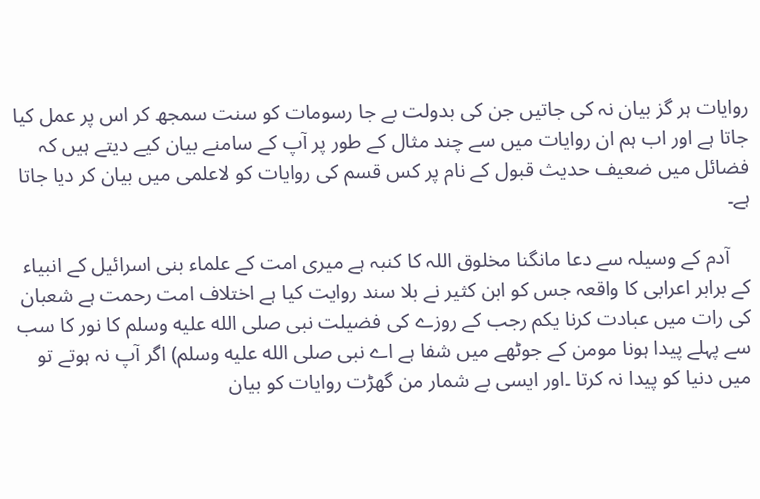روایات ہر گز بیان نہ کی جاتیں جن کی بدولت بے جا رسومات کو سنت سمجھ کر اس پر عمل کیا جاتا ہے اور اب ہم ان روایات میں سے چند مثال کے طور پر آپ کے سامنے بیان کیے دیتے ہیں کہ فضائل میں ضعیف حدیث قبول کے نام پر کس قسم کی روایات کو لاعلمی میں بیان کر دیا جاتا ہے۔

    آدم کے وسیلہ سے دعا مانگنا مخلوق اللہ کا کنبہ ہے میری امت کے علماء بنی اسرائیل کے انبیاء کے برابر اعرابی کا واقعہ جس کو ابن کثیر نے بلا سند روایت کیا ہے اختلاف امت رحمت ہے شعبان کی رات میں عبادت کرنا یکم رجب کے روزے کی فضیلت نبی صلى الله عليه وسلم کا نور کا سب سے پہلے پیدا ہونا مومن کے جوٹھے میں شفا ہے اے نبی صلى الله عليه وسلم) اگر آپ نہ ہوتے تو میں دنیا کو پیدا نہ کرتا ۔اور ایسی بے شمار من گھڑت روایات کو بیان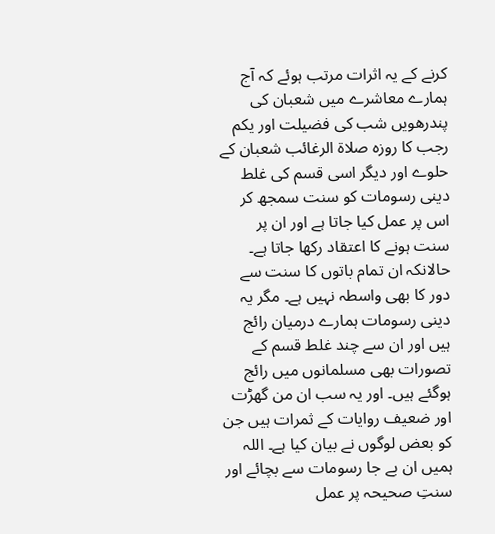کرنے کے یہ اثرات مرتب ہوئے کہ آج ہمارے معاشرے میں شعبان کی پندرھویں شب کی فضیلت اور یکم رجب کا روزہ صلاة الرغائب شعبان کے حلوے اور دیگر اسی قسم کی غلط دینی رسومات کو سنت سمجھ کر اس پر عمل کیا جاتا ہے اور ان پر سنت ہونے کا اعتقاد رکھا جاتا ہے۔ حالانکہ ان تمام باتوں کا سنت سے دور کا بھی واسطہ نہیں ہے۔ مگر یہ دینی رسومات ہمارے درمیان رائج ہیں اور ان سے چند غلط قسم کے تصورات بھی مسلمانوں میں رائج ہوگئے ہیں۔ اور یہ سب ان من گھڑت اور ضعیف روایات کے ثمرات ہیں جن کو بعض لوگوں نے بیان کیا ہے۔ اللہ ہمیں ان بے جا رسومات سے بچائے اور سنتِ صحیحہ پر عمل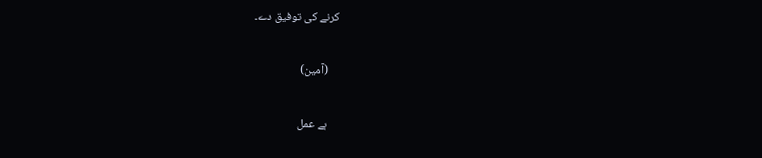کرنے کی توفیق دے۔

    (آمین)

    ہے عمل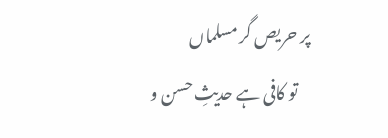پر حریص گر مسلماں
    تو کافی ہے حدیثِ حسن و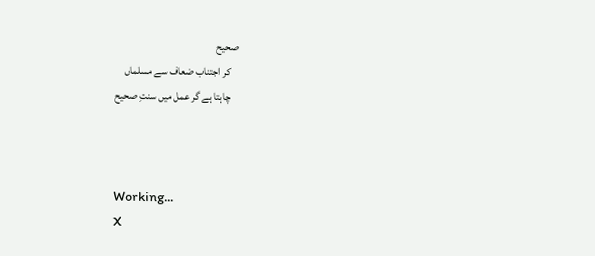صحیح
    کر اجتناب ضعاف سے مسلماں
    چاہتا ہے گر عمل میں سنتِ صحیح



Working...
X